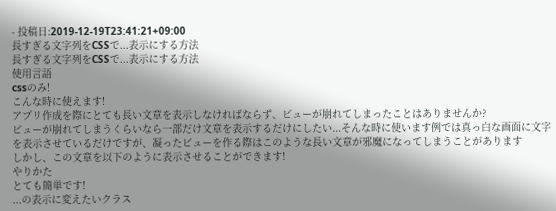- 投稿日:2019-12-19T23:41:21+09:00
長すぎる文字列をCSSで...表示にする方法
長すぎる文字列をCSSで...表示にする方法
使用言語
cssのみ!
こんな時に使えます!
アプリ作成を際にとても長い文章を表示しなければならず、ビューが崩れてしまったことはありませんか?
ビューが崩れてしまうくらいなら一部だけ文章を表示するだけにしたい...そんな時に使います例では真っ白な画面に文字を表示させているだけですが、凝ったビューを作る際はこのような長い文章が邪魔になってしまうことがあります
しかし、この文章を以下のように表示させることができます!
やりかた
とても簡単です!
...の表示に変えたいクラス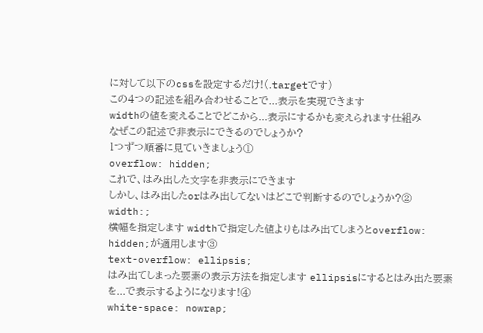に対して以下のcssを設定するだけ!(.targetです)
この4つの記述を組み合わせることで...表示を実現できます
widthの値を変えることでどこから...表示にするかも変えられます仕組み
なぜこの記述で非表示にできるのでしょうか?
1つずつ順番に見ていきましょう①
overflow: hidden;
これで、はみ出した文字を非表示にできます
しかし、はみ出したorはみ出してないはどこで判断するのでしょうか?②
width:;
横幅を指定します widthで指定した値よりもはみ出てしまうとoverflow: hidden;が適用します③
text-overflow: ellipsis;
はみ出てしまった要素の表示方法を指定します ellipsisにするとはみ出た要素を...で表示するようになります!④
white-space: nowrap;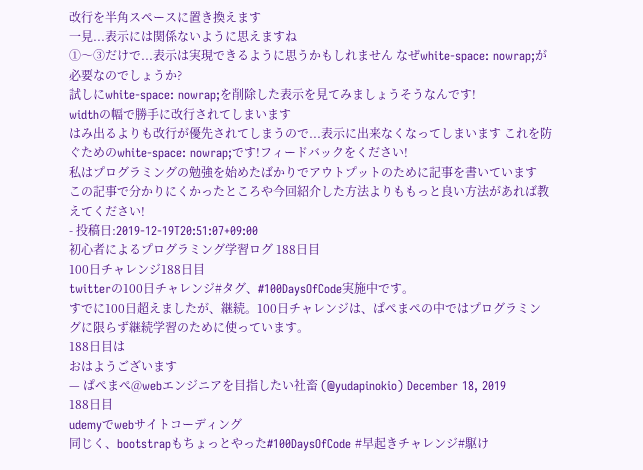改行を半角スペースに置き換えます
一見...表示には関係ないように思えますね
①〜③だけで...表示は実現できるように思うかもしれません なぜwhite-space: nowrap;が必要なのでしょうか?
試しにwhite-space: nowrap;を削除した表示を見てみましょうそうなんです!
widthの幅で勝手に改行されてしまいます
はみ出るよりも改行が優先されてしまうので...表示に出来なくなってしまいます これを防ぐためのwhite-space: nowrap;です!フィードバックをください!
私はプログラミングの勉強を始めたばかりでアウトプットのために記事を書いています
この記事で分かりにくかったところや今回紹介した方法よりももっと良い方法があれば教えてください!
- 投稿日:2019-12-19T20:51:07+09:00
初心者によるプログラミング学習ログ 188日目
100日チャレンジ188日目
twitterの100日チャレンジ#タグ、#100DaysOfCode実施中です。
すでに100日超えましたが、継続。100日チャレンジは、ぱぺまぺの中ではプログラミングに限らず継続学習のために使っています。
188日目は
おはようございます
— ぱぺまぺ@webエンジニアを目指したい社畜 (@yudapinokio) December 18, 2019
188日目
udemyでwebサイトコーディング
同じく、bootstrapもちょっとやった#100DaysOfCode #早起きチャレンジ#駆け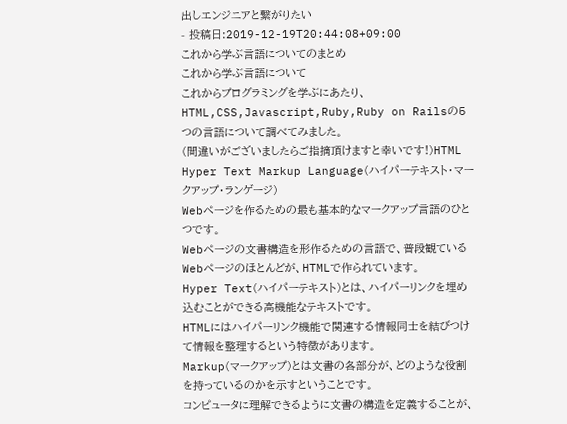出しエンジニアと繋がりたい
- 投稿日:2019-12-19T20:44:08+09:00
これから学ぶ言語についてのまとめ
これから学ぶ言語について
これからプログラミングを学ぶにあたり、HTML,CSS,Javascript,Ruby,Ruby on Railsの5つの言語について調べてみました。
(間違いがございましたらご指摘頂けますと幸いです!)HTML
Hyper Text Markup Language(ハイパーテキスト・マークアップ・ランゲージ)
Webページを作るための最も基本的なマークアップ言語のひとつです。
Webページの文書構造を形作るための言語で、普段観ているWebページのほとんどが、HTMLで作られています。
Hyper Text(ハイパーテキスト)とは、ハイパーリンクを埋め込むことができる高機能なテキストです。
HTMLにはハイパーリンク機能で関連する情報同士を結びつけて情報を整理するという特徴があります。
Markup(マークアップ)とは文書の各部分が、どのような役割を持っているのかを示すということです。
コンピュータに理解できるように文書の構造を定義することが、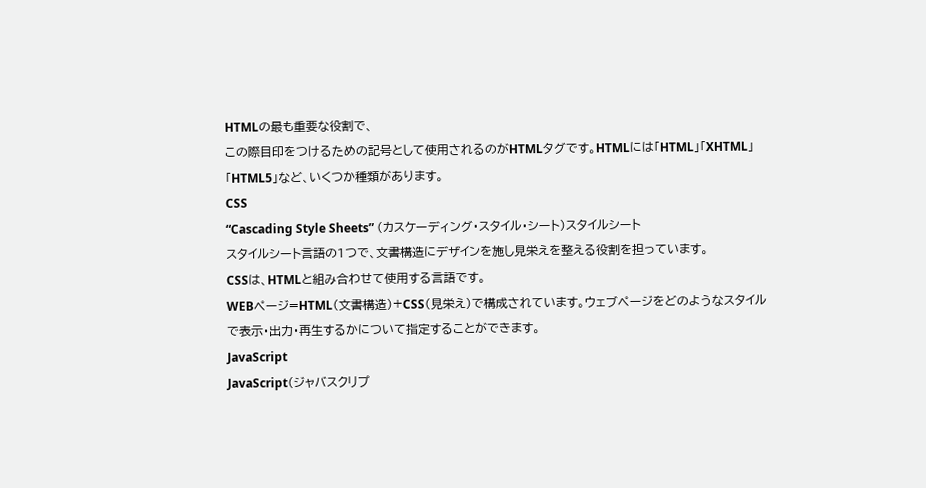HTMLの最も重要な役割で、
この際目印をつけるための記号として使用されるのがHTMLタグです。HTMLには「HTML」「XHTML」「HTML5」など、いくつか種類があります。
CSS
“Cascading Style Sheets” (カスケーディング・スタイル・シート)スタイルシート
スタイルシート言語の1つで、文書構造にデザインを施し見栄えを整える役割を担っています。
CSSは、HTMLと組み合わせて使用する言語です。
WEBページ=HTML(文書構造)+CSS(見栄え)で構成されています。ウェブページをどのようなスタイルで表示・出力・再生するかについて指定することができます。
JavaScript
JavaScript(ジャバスクリプ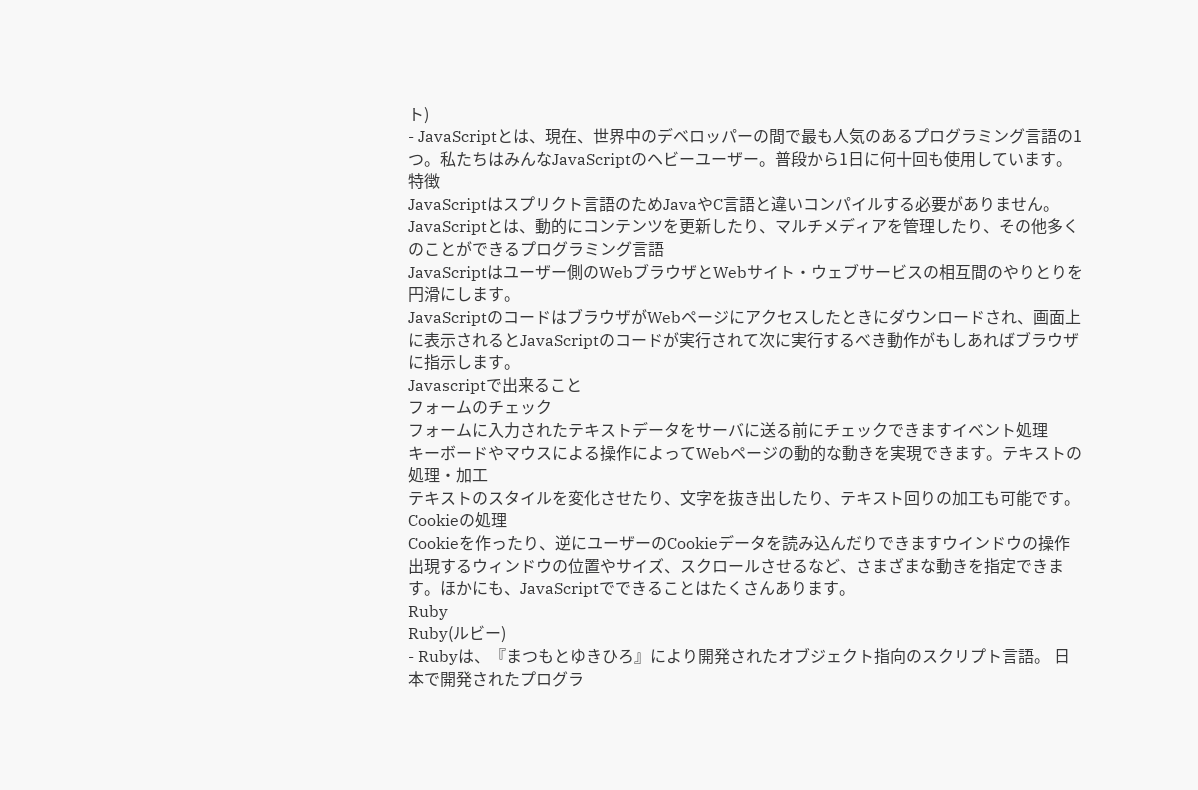ト)
- JavaScriptとは、現在、世界中のデベロッパーの間で最も人気のあるプログラミング言語の1つ。私たちはみんなJavaScriptのヘビーユーザー。普段から1日に何十回も使用しています。
特徴
JavaScriptはスプリクト言語のためJavaやC言語と違いコンパイルする必要がありません。
JavaScriptとは、動的にコンテンツを更新したり、マルチメディアを管理したり、その他多くのことができるプログラミング言語
JavaScriptはユーザー側のWebブラウザとWebサイト・ウェブサービスの相互間のやりとりを円滑にします。
JavaScriptのコードはブラウザがWebページにアクセスしたときにダウンロードされ、画面上に表示されるとJavaScriptのコードが実行されて次に実行するべき動作がもしあればブラウザに指示します。
Javascriptで出来ること
フォームのチェック
フォームに入力されたテキストデータをサーバに送る前にチェックできますイベント処理
キーボードやマウスによる操作によってWebページの動的な動きを実現できます。テキストの処理・加工
テキストのスタイルを変化させたり、文字を抜き出したり、テキスト回りの加工も可能です。Cookieの処理
Cookieを作ったり、逆にユーザーのCookieデータを読み込んだりできますウインドウの操作
出現するウィンドウの位置やサイズ、スクロールさせるなど、さまざまな動きを指定できます。ほかにも、JavaScriptでできることはたくさんあります。
Ruby
Ruby(ルビー)
- Rubyは、『まつもとゆきひろ』により開発されたオブジェクト指向のスクリプト言語。 日本で開発されたプログラ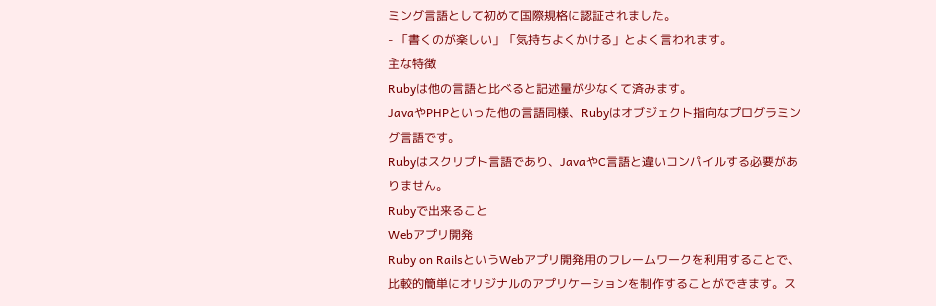ミング言語として初めて国際規格に認証されました。
- 「書くのが楽しい」「気持ちよくかける」とよく言われます。
主な特徴
Rubyは他の言語と比べると記述量が少なくて済みます。
JavaやPHPといった他の言語同様、Rubyはオブジェクト指向なプログラミング言語です。
Rubyはスクリプト言語であり、JavaやC言語と違いコンパイルする必要がありません。
Rubyで出来ること
Webアプリ開発
Ruby on RailsというWebアプリ開発用のフレームワークを利用することで、比較的簡単にオリジナルのアプリケーションを制作することができます。ス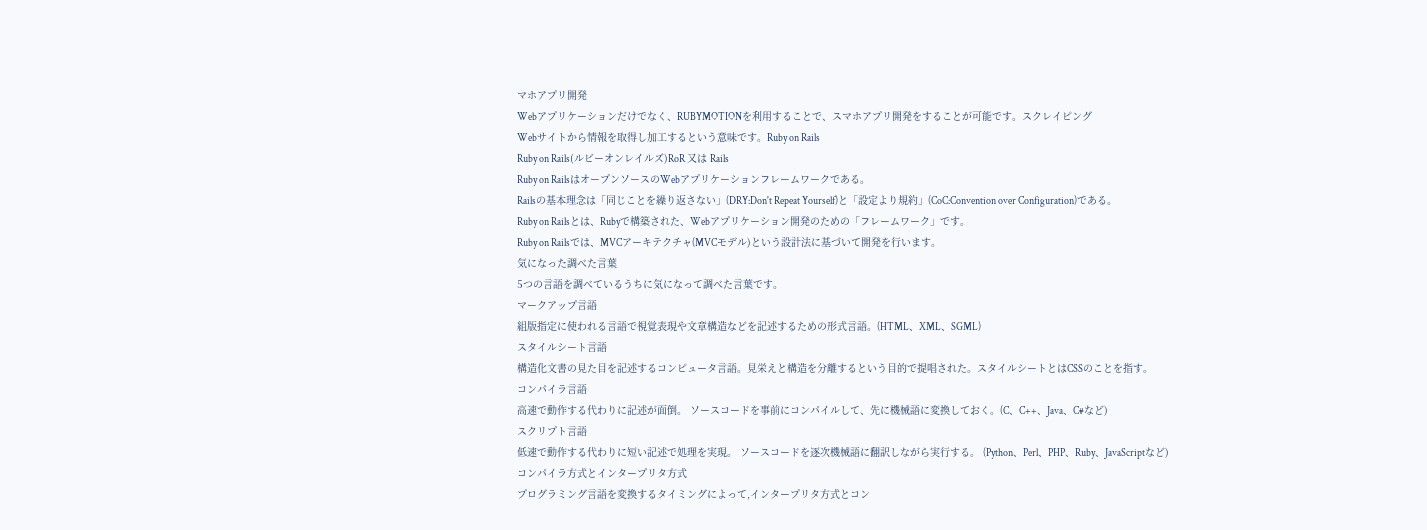マホアプリ開発
Webアプリケーションだけでなく、RUBYMOTIONを利用することで、スマホアプリ開発をすることが可能です。スクレイピング
Webサイトから情報を取得し加工するという意味です。Ruby on Rails
Ruby on Rails(ルビーオンレイルズ)RoR 又は Rails
Ruby on RailsはオープンソースのWebアプリケーションフレームワークである。
Railsの基本理念は「同じことを繰り返さない」(DRY:Don't Repeat Yourself)と「設定より規約」(CoC:Convention over Configuration)である。
Ruby on Railsとは、Rubyで構築された、Webアプリケーション開発のための「フレームワーク」です。
Ruby on Railsでは、MVCアーキテクチャ(MVCモデル)という設計法に基づいて開発を行います。
気になった調べた言葉
5つの言語を調べているうちに気になって調べた言葉です。
マークアップ言語
組版指定に使われる言語で視覚表現や文章構造などを記述するための形式言語。(HTML、XML、SGML)
スタイルシート言語
構造化文書の見た目を記述するコンピュータ言語。見栄えと構造を分離するという目的で提唱された。スタイルシートとはCSSのことを指す。
コンパイラ言語
高速で動作する代わりに記述が面倒。 ソースコードを事前にコンパイルして、先に機械語に変換しておく。(C、C++、Java、C#など)
スクリプト言語
低速で動作する代わりに短い記述で処理を実現。 ソースコードを逐次機械語に翻訳しながら実行する。 (Python、Perl、PHP、Ruby、JavaScriptなど)
コンパイラ方式とインタープリタ方式
プログラミング言語を変換するタイミングによって,インタープリタ方式とコン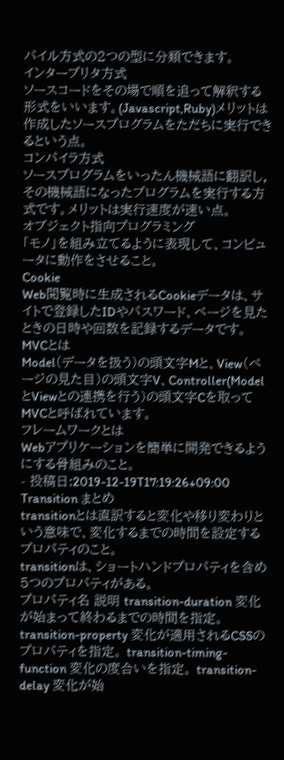パイル方式の2つの型に分類できます。
インタープリタ方式
ソースコードをその場で順を追って解釈する形式をいいます。(Javascript,Ruby)メリットは作成したソースプログラムをただちに実行できるという点。
コンパイラ方式
ソースプログラムをいったん機械語に翻訳し,その機械語になったプログラムを実行する方式です。メリットは実行速度が速い点。
オブジェクト指向プログラミング
「モノ」を組み立てるように表現して、コンピュータに動作をさせること。
Cookie
Web閲覧時に生成されるCookieデータは、サイトで登録したIDやパスワード、ページを見たときの日時や回数を記録するデータです。
MVCとは
Model(データを扱う)の頭文字Mと、View(ページの見た目)の頭文字V、Controller(ModelとViewとの連携を行う)の頭文字Cを取ってMVCと呼ばれています。
フレームワークとは
Webアプリケーションを簡単に開発できるようにする骨組みのこと。
- 投稿日:2019-12-19T17:19:26+09:00
Transition まとめ
transitionとは直訳すると変化や移り変わりという意味で、変化するまでの時間を設定するプロパティのこと。
transitionは、ショートハンドプロパティを含め5つのプロパティがある。
プロパティ名 説明 transition-duration 変化が始まって終わるまでの時間を指定。 transition-property 変化が適用されるCSSのプロパティを指定。 transition-timing-function 変化の度合いを指定。 transition-delay 変化が始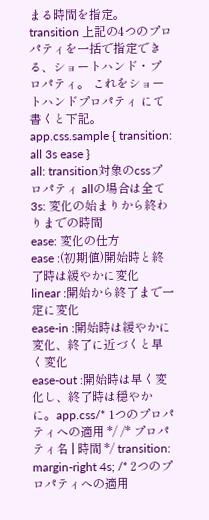まる時間を指定。 transition 上記の4つのプロパティを一括で指定できる、ショートハンド・プロパティ。 これをショートハンドプロパティ にて書くと下記。
app.css.sample { transition: all 3s ease }
all: transition対象のcssプロパティ allの場合は全て
3s: 変化の始まりから終わりまでの時間
ease: 変化の仕方
ease :(初期値)開始時と終了時は緩やかに変化
linear :開始から終了まで一定に変化
ease-in :開始時は緩やかに変化、終了に近づくと早く変化
ease-out :開始時は早く変化し、終了時は穏やかに。app.css/* 1つのプロパティへの適用 */ /* プロパティ名 | 時間 */ transition: margin-right 4s; /* 2つのプロパティへの適用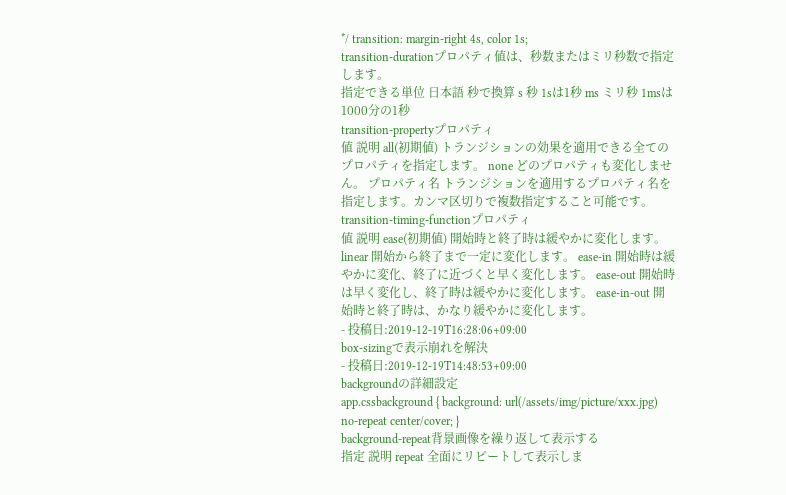*/ transition: margin-right 4s, color 1s;
transition-durationプロパティ値は、秒数またはミリ秒数で指定します。
指定できる単位 日本語 秒で換算 s 秒 1sは1秒 ms ミリ秒 1msは1000分の1秒
transition-propertyプロパティ
値 説明 all(初期値) トランジションの効果を適用できる全てのプロパティを指定します。 none どのプロパティも変化しません。 プロパティ名 トランジションを適用するプロパティ名を指定します。カンマ区切りで複数指定すること可能です。
transition-timing-functionプロパティ
値 説明 ease(初期値) 開始時と終了時は緩やかに変化します。 linear 開始から終了まで一定に変化します。 ease-in 開始時は緩やかに変化、終了に近づくと早く変化します。 ease-out 開始時は早く変化し、終了時は緩やかに変化します。 ease-in-out 開始時と終了時は、かなり緩やかに変化します。
- 投稿日:2019-12-19T16:28:06+09:00
box-sizingで表示崩れを解決
- 投稿日:2019-12-19T14:48:53+09:00
backgroundの詳細設定
app.cssbackground { background: url(/assets/img/picture/xxx.jpg) no-repeat center/cover; }
background-repeat背景画像を繰り返して表示する
指定 説明 repeat 全面にリピートして表示しま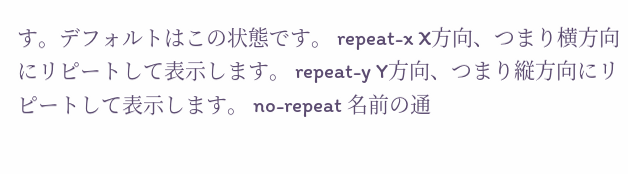す。デフォルトはこの状態です。 repeat-x X方向、つまり横方向にリピートして表示します。 repeat-y Y方向、つまり縦方向にリピートして表示します。 no-repeat 名前の通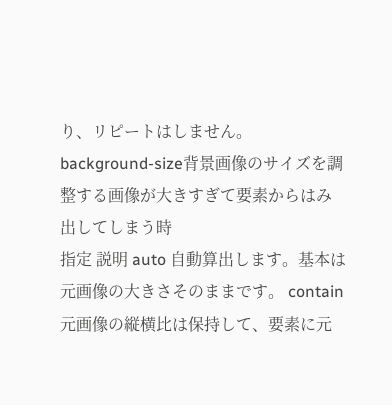り、リピートはしません。
background-size背景画像のサイズを調整する画像が大きすぎて要素からはみ出してしまう時
指定 説明 auto 自動算出します。基本は元画像の大きさそのままです。 contain 元画像の縦横比は保持して、要素に元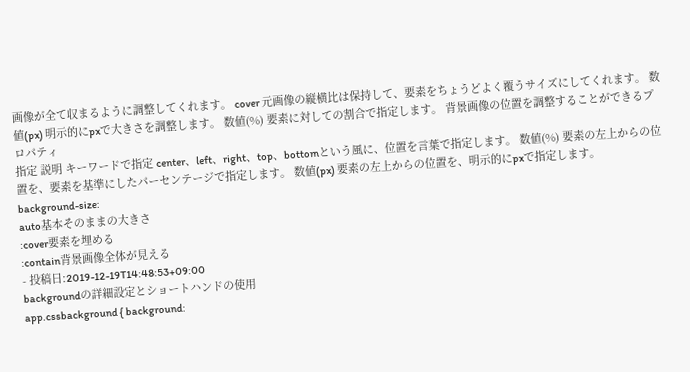画像が全て収まるように調整してくれます。 cover 元画像の縦横比は保持して、要素をちょうどよく覆うサイズにしてくれます。 数値(px) 明示的にpxで大きさを調整します。 数値(%) 要素に対しての割合で指定します。 背景画像の位置を調整することができるプロパティ
指定 説明 キーワードで指定 center、left、right、top、bottomという風に、位置を言葉で指定します。 数値(%) 要素の左上からの位置を、要素を基準にしたパーセンテージで指定します。 数値(px) 要素の左上からの位置を、明示的にpxで指定します。
background-size:
auto基本そのままの大きさ
:cover要素を埋める
:contain背景画像全体が見える
- 投稿日:2019-12-19T14:48:53+09:00
backgroundの詳細設定とショートハンドの使用
app.cssbackground { background: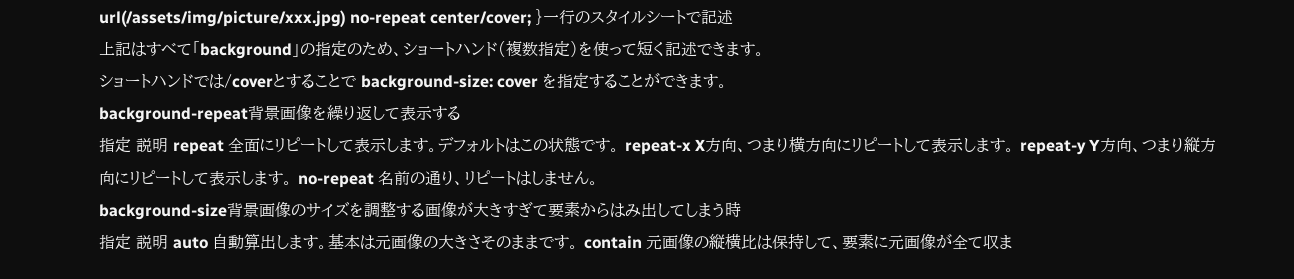url(/assets/img/picture/xxx.jpg) no-repeat center/cover; }一行のスタイルシートで記述
上記はすべて「background」の指定のため、ショートハンド(複数指定)を使って短く記述できます。
ショートハンドでは/coverとすることで background-size: cover を指定することができます。
background-repeat背景画像を繰り返して表示する
指定 説明 repeat 全面にリピートして表示します。デフォルトはこの状態です。 repeat-x X方向、つまり横方向にリピートして表示します。 repeat-y Y方向、つまり縦方向にリピートして表示します。 no-repeat 名前の通り、リピートはしません。
background-size背景画像のサイズを調整する画像が大きすぎて要素からはみ出してしまう時
指定 説明 auto 自動算出します。基本は元画像の大きさそのままです。 contain 元画像の縦横比は保持して、要素に元画像が全て収ま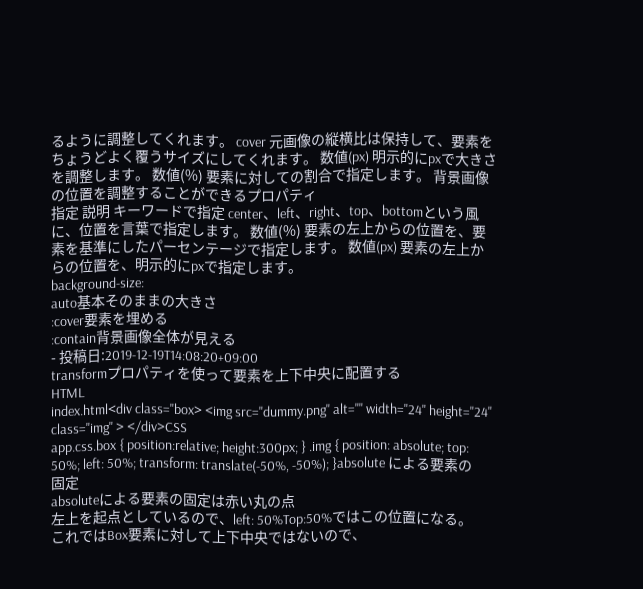るように調整してくれます。 cover 元画像の縦横比は保持して、要素をちょうどよく覆うサイズにしてくれます。 数値(px) 明示的にpxで大きさを調整します。 数値(%) 要素に対しての割合で指定します。 背景画像の位置を調整することができるプロパティ
指定 説明 キーワードで指定 center、left、right、top、bottomという風に、位置を言葉で指定します。 数値(%) 要素の左上からの位置を、要素を基準にしたパーセンテージで指定します。 数値(px) 要素の左上からの位置を、明示的にpxで指定します。
background-size:
auto基本そのままの大きさ
:cover要素を埋める
:contain背景画像全体が見える
- 投稿日:2019-12-19T14:08:20+09:00
transformプロパティを使って要素を上下中央に配置する
HTML
index.html<div class="box> <img src="dummy.png" alt="" width="24" height="24" class="img" > </div>CSS
app.css.box { position:relative; height:300px; } .img { position: absolute; top: 50%; left: 50%; transform: translate(-50%, -50%); }absolute による要素の固定
absoluteによる要素の固定は赤い丸の点
左上を起点としているので、left: 50%Top:50%ではこの位置になる。
これではBox要素に対して上下中央ではないので、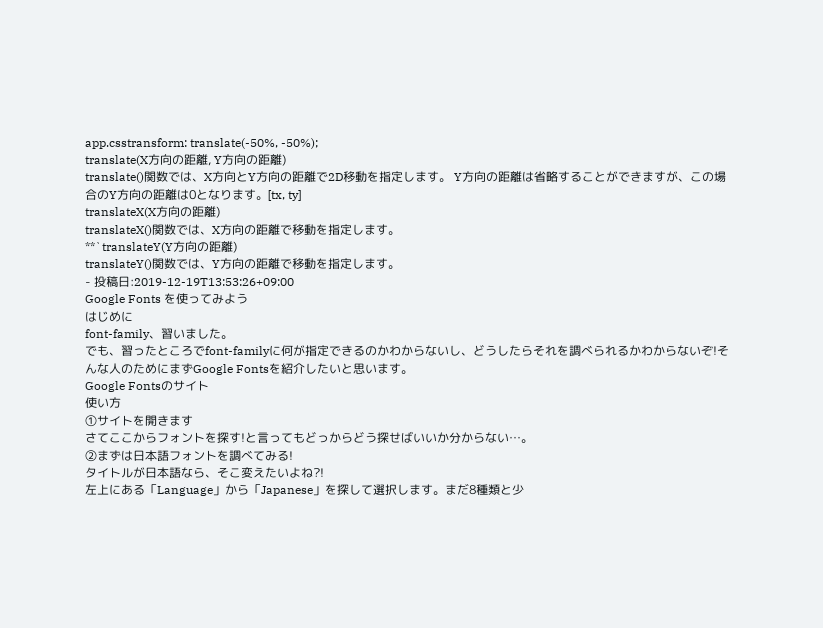app.csstransform: translate(-50%, -50%);
translate(X方向の距離, Y方向の距離)
translate()関数では、X方向とY方向の距離で2D移動を指定します。 Y方向の距離は省略することができますが、この場合のY方向の距離は0となります。[tx, ty]
translateX(X方向の距離)
translateX()関数では、X方向の距離で移動を指定します。
**`translateY(Y方向の距離)
translateY()関数では、Y方向の距離で移動を指定します。
- 投稿日:2019-12-19T13:53:26+09:00
Google Fonts を使ってみよう
はじめに
font-family、習いました。
でも、習ったところでfont-familyに何が指定できるのかわからないし、どうしたらそれを調べられるかわからないぞ!そんな人のためにまずGoogle Fontsを紹介したいと思います。
Google Fontsのサイト
使い方
①サイトを開きます
さてここからフォントを探す!と言ってもどっからどう探せばいいか分からない…。
②まずは日本語フォントを調べてみる!
タイトルが日本語なら、そこ変えたいよね?!
左上にある「Language」から「Japanese」を探して選択します。まだ8種類と少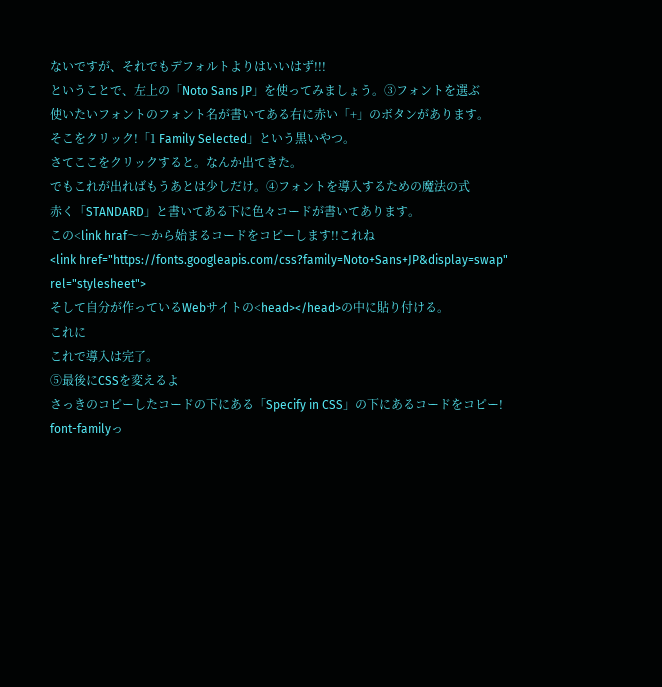ないですが、それでもデフォルトよりはいいはず!!!
ということで、左上の「Noto Sans JP」を使ってみましょう。③フォントを選ぶ
使いたいフォントのフォント名が書いてある右に赤い「+」のボタンがあります。
そこをクリック!「1 Family Selected」という黒いやつ。
さてここをクリックすると。なんか出てきた。
でもこれが出ればもうあとは少しだけ。④フォントを導入するための魔法の式
赤く「STANDARD」と書いてある下に色々コードが書いてあります。
この<link hraf〜〜から始まるコードをコピーします!!これね
<link href="https://fonts.googleapis.com/css?family=Noto+Sans+JP&display=swap" rel="stylesheet">
そして自分が作っているWebサイトの<head></head>の中に貼り付ける。
これに
これで導入は完了。
⑤最後にCSSを変えるよ
さっきのコピーしたコードの下にある「Specify in CSS」の下にあるコードをコピー!
font-familyっ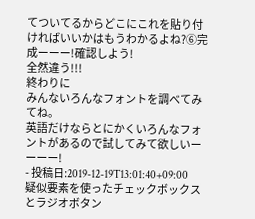てついてるからどこにこれを貼り付ければいいかはもうわかるよね?⑥完成ーーー!確認しよう!
全然違う!!!
終わりに
みんないろんなフォントを調べてみてね。
英語だけならとにかくいろんなフォントがあるので試してみて欲しいーーーー!
- 投稿日:2019-12-19T13:01:40+09:00
疑似要素を使ったチェックボックスとラジオボタン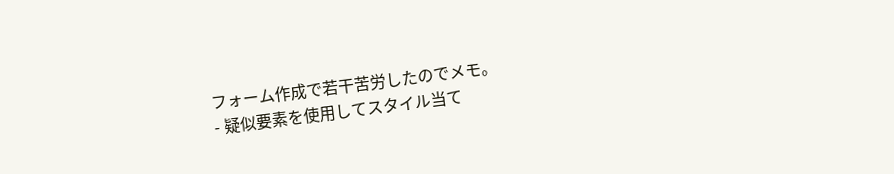フォーム作成で若干苦労したのでメモ。
- 疑似要素を使用してスタイル当て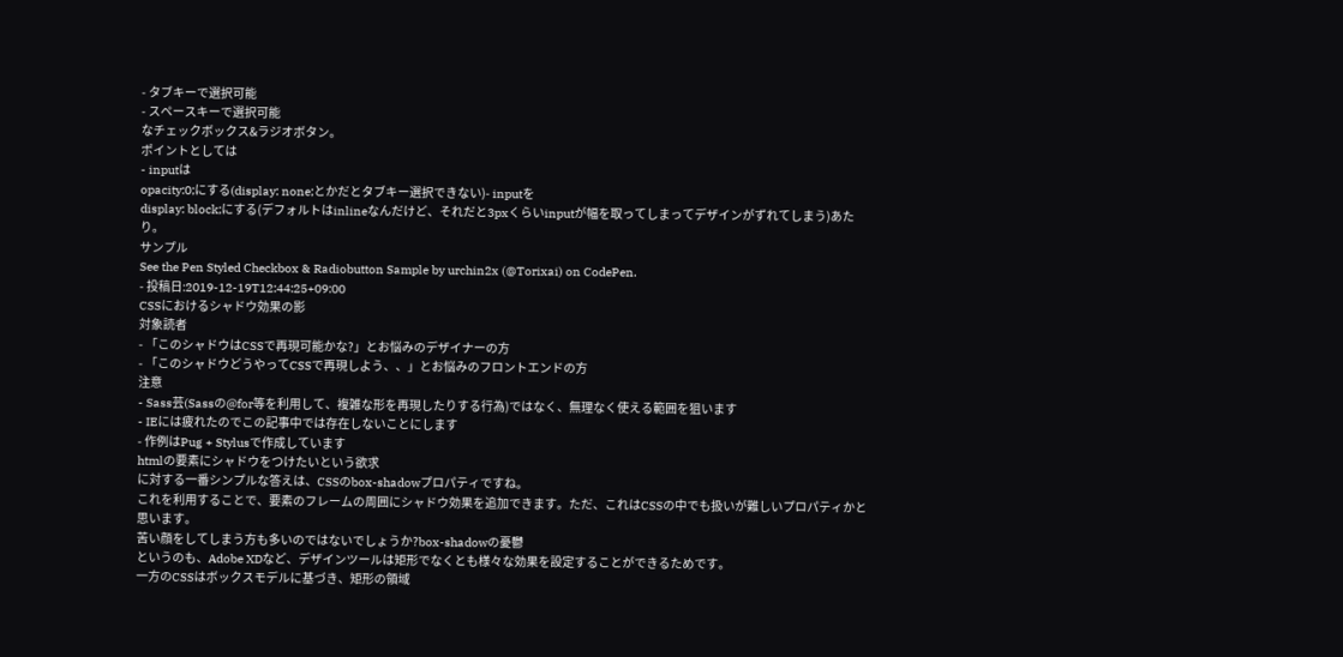- タブキーで選択可能
- スペースキーで選択可能
なチェックボックス&ラジオボタン。
ポイントとしては
- inputは
opacity:0;にする(display: none;とかだとタブキー選択できない)- inputを
display: block;にする(デフォルトはinlineなんだけど、それだと3pxくらいinputが幅を取ってしまってデザインがずれてしまう)あたり。
サンプル
See the Pen Styled Checkbox & Radiobutton Sample by urchin2x (@Torixai) on CodePen.
- 投稿日:2019-12-19T12:44:25+09:00
CSSにおけるシャドウ効果の影
対象読者
- 「このシャドウはCSSで再現可能かな?」とお悩みのデザイナーの方
- 「このシャドウどうやってCSSで再現しよう、、」とお悩みのフロントエンドの方
注意
- Sass芸(Sassの@for等を利用して、複雑な形を再現したりする行為)ではなく、無理なく使える範囲を狙います
- IEには疲れたのでこの記事中では存在しないことにします
- 作例はPug + Stylusで作成しています
htmlの要素にシャドウをつけたいという欲求
に対する一番シンプルな答えは、CSSのbox-shadowプロパティですね。
これを利用することで、要素のフレームの周囲にシャドウ効果を追加できます。ただ、これはCSSの中でも扱いが難しいプロパティかと思います。
苦い顔をしてしまう方も多いのではないでしょうか?box-shadowの憂鬱
というのも、Adobe XDなど、デザインツールは矩形でなくとも様々な効果を設定することができるためです。
一方のCSSはボックスモデルに基づき、矩形の領域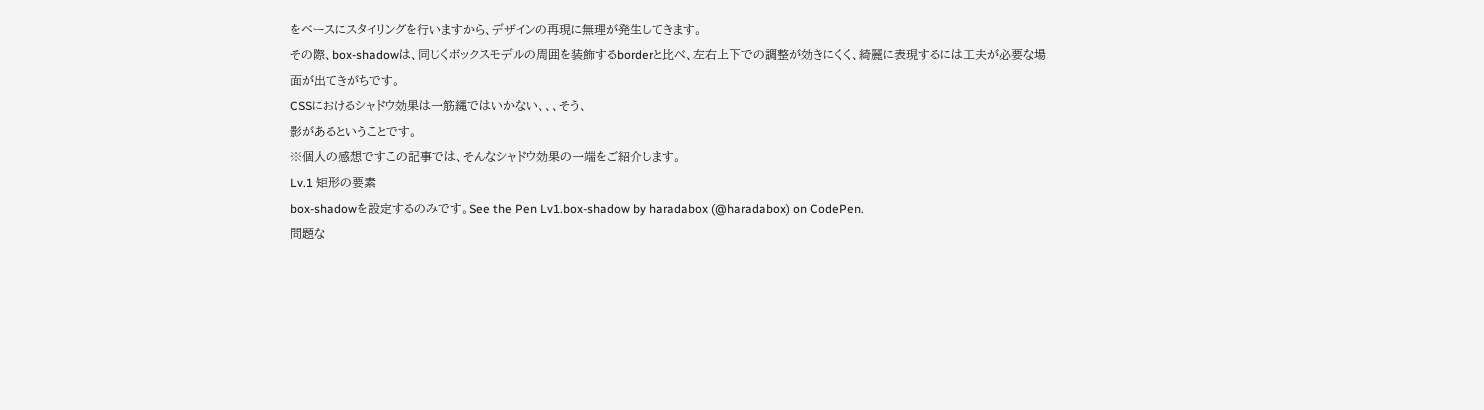をベースにスタイリングを行いますから、デザインの再現に無理が発生してきます。
その際、box-shadowは、同じくボックスモデルの周囲を装飾するborderと比べ、左右上下での調整が効きにくく、綺麗に表現するには工夫が必要な場面が出てきがちです。
CSSにおけるシャドウ効果は一筋縄ではいかない、、、そう、
影があるということです。
※個人の感想ですこの記事では、そんなシャドウ効果の一端をご紹介します。
Lv.1 矩形の要素
box-shadowを設定するのみです。See the Pen Lv1.box-shadow by haradabox (@haradabox) on CodePen.
問題な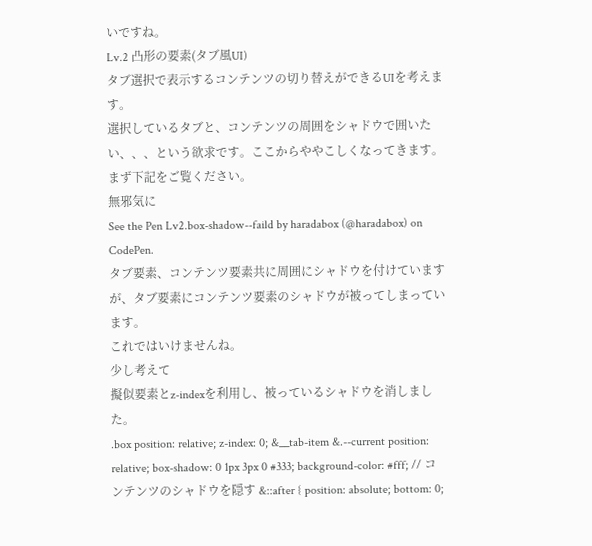いですね。
Lv.2 凸形の要素(タブ風UI)
タブ選択で表示するコンテンツの切り替えができるUIを考えます。
選択しているタブと、コンテンツの周囲をシャドウで囲いたい、、、という欲求です。ここからややこしくなってきます。
まず下記をご覧ください。
無邪気に
See the Pen Lv2.box-shadow--faild by haradabox (@haradabox) on CodePen.
タブ要素、コンテンツ要素共に周囲にシャドウを付けていますが、タブ要素にコンテンツ要素のシャドウが被ってしまっています。
これではいけませんね。
少し考えて
擬似要素とz-indexを利用し、被っているシャドウを消しました。
.box position: relative; z-index: 0; &__tab-item &.--current position: relative; box-shadow: 0 1px 3px 0 #333; background-color: #fff; // コンテンツのシャドウを隠す &::after { position: absolute; bottom: 0;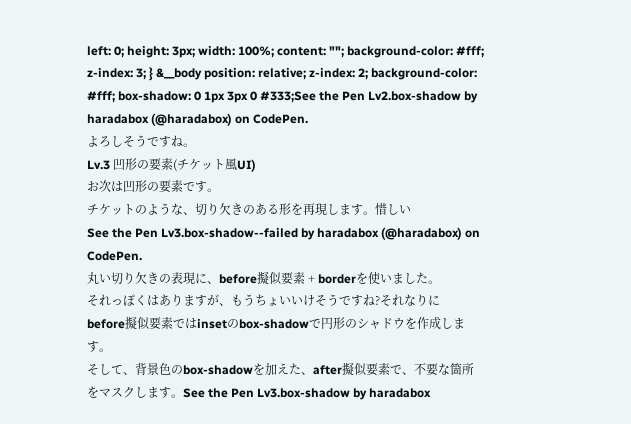left: 0; height: 3px; width: 100%; content: ""; background-color: #fff; z-index: 3; } &__body position: relative; z-index: 2; background-color: #fff; box-shadow: 0 1px 3px 0 #333;See the Pen Lv2.box-shadow by haradabox (@haradabox) on CodePen.
よろしそうですね。
Lv.3 凹形の要素(チケット風UI)
お次は凹形の要素です。
チケットのような、切り欠きのある形を再現します。惜しい
See the Pen Lv3.box-shadow--failed by haradabox (@haradabox) on CodePen.
丸い切り欠きの表現に、before擬似要素 + borderを使いました。
それっぽくはありますが、もうちょいいけそうですね?それなりに
before擬似要素ではinsetのbox-shadowで円形のシャドウを作成します。
そして、背景色のbox-shadowを加えた、after擬似要素で、不要な箇所をマスクします。See the Pen Lv3.box-shadow by haradabox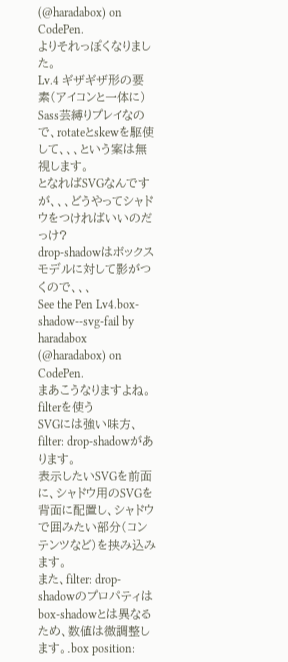(@haradabox) on CodePen.
よりそれっぽくなりました。
Lv.4 ギザギザ形の要素(アイコンと一体に)
Sass芸縛りプレイなので、rotateとskewを駆使して、、、という案は無視します。
となればSVGなんですが、、、どうやってシャドウをつければいいのだっけ?
drop-shadowはボックスモデルに対して影がつくので、、、
See the Pen Lv4.box-shadow--svg-fail by haradabox (@haradabox) on CodePen.
まあこうなりますよね。
filterを使う
SVGには強い味方、filter: drop-shadowがあります。
表示したいSVGを前面に、シャドウ用のSVGを背面に配置し、シャドウで囲みたい部分(コンテンツなど)を挟み込みます。
また、filter: drop-shadowのプロパティはbox-shadowとは異なるため、数値は微調整します。.box position: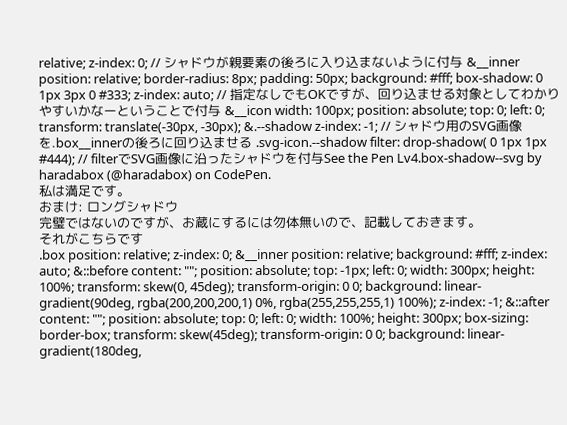relative; z-index: 0; // シャドウが親要素の後ろに入り込まないように付与 &__inner position: relative; border-radius: 8px; padding: 50px; background: #fff; box-shadow: 0 1px 3px 0 #333; z-index: auto; // 指定なしでもOKですが、回り込ませる対象としてわかりやすいかなーということで付与 &__icon width: 100px; position: absolute; top: 0; left: 0; transform: translate(-30px, -30px); &.--shadow z-index: -1; // シャドウ用のSVG画像を.box__innerの後ろに回り込ませる .svg-icon.--shadow filter: drop-shadow( 0 1px 1px #444); // filterでSVG画像に沿ったシャドウを付与See the Pen Lv4.box-shadow--svg by haradabox (@haradabox) on CodePen.
私は満足です。
おまけ: ロングシャドウ
完璧ではないのですが、お蔵にするには勿体無いので、記載しておきます。
それがこちらです
.box position: relative; z-index: 0; &__inner position: relative; background: #fff; z-index: auto; &::before content: ""; position: absolute; top: -1px; left: 0; width: 300px; height: 100%; transform: skew(0, 45deg); transform-origin: 0 0; background: linear-gradient(90deg, rgba(200,200,200,1) 0%, rgba(255,255,255,1) 100%); z-index: -1; &::after content: ""; position: absolute; top: 0; left: 0; width: 100%; height: 300px; box-sizing: border-box; transform: skew(45deg); transform-origin: 0 0; background: linear-gradient(180deg,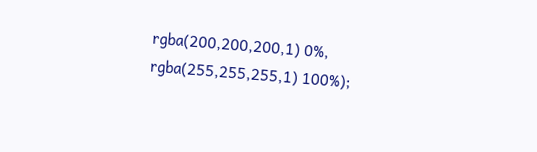rgba(200,200,200,1) 0%, rgba(255,255,255,1) 100%);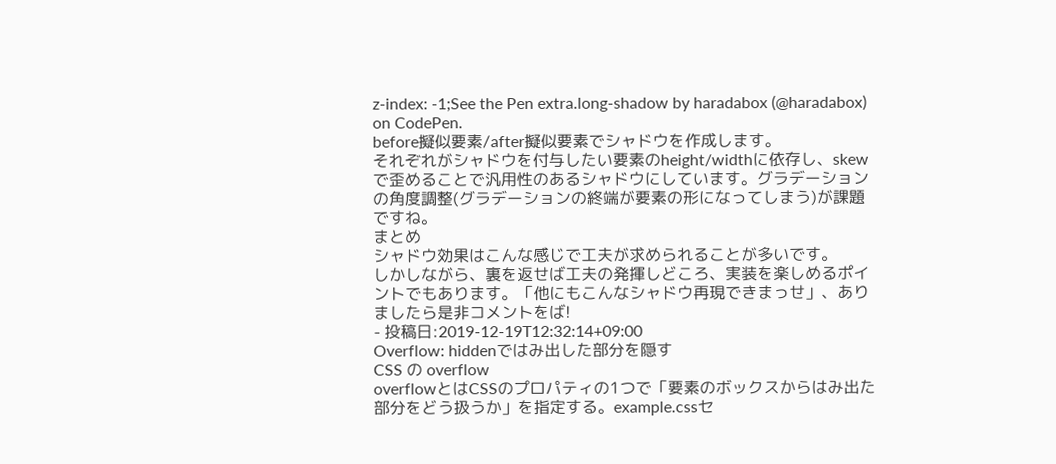z-index: -1;See the Pen extra.long-shadow by haradabox (@haradabox) on CodePen.
before擬似要素/after擬似要素でシャドウを作成します。
それぞれがシャドウを付与したい要素のheight/widthに依存し、skewで歪めることで汎用性のあるシャドウにしています。グラデーションの角度調整(グラデーションの終端が要素の形になってしまう)が課題ですね。
まとめ
シャドウ効果はこんな感じで工夫が求められることが多いです。
しかしながら、裏を返せば工夫の発揮しどころ、実装を楽しめるポイントでもあります。「他にもこんなシャドウ再現できまっせ」、ありましたら是非コメントをば!
- 投稿日:2019-12-19T12:32:14+09:00
Overflow: hiddenではみ出した部分を隠す
CSS の overflow
overflowとはCSSのプロパティの1つで「要素のボックスからはみ出た部分をどう扱うか」を指定する。example.cssセ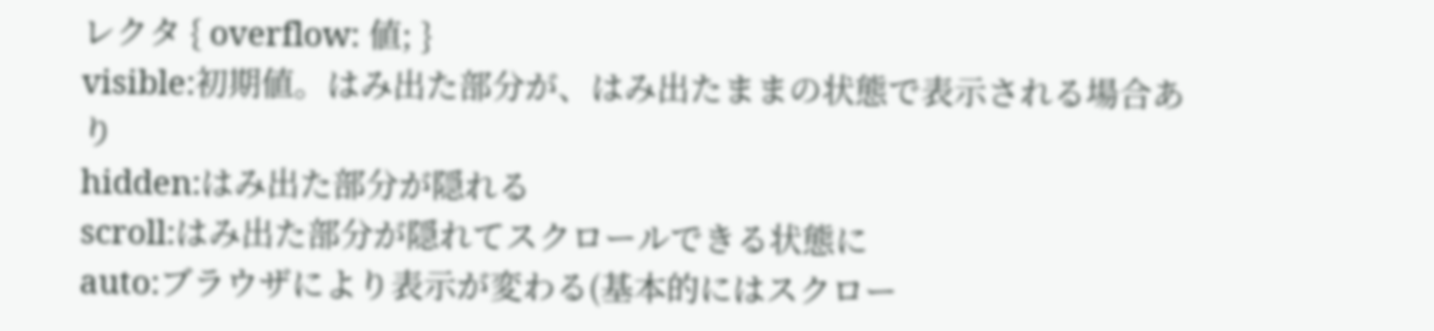レクタ { overflow: 値; }
visible:初期値。はみ出た部分が、はみ出たままの状態で表示される場合あり
hidden:はみ出た部分が隠れる
scroll:はみ出た部分が隠れてスクロールできる状態に
auto:ブラウザにより表示が変わる(基本的にはスクロー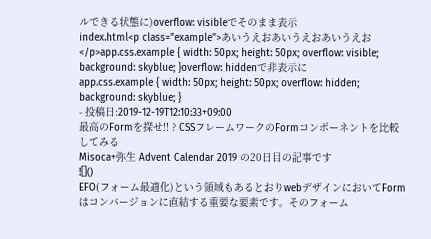ルできる状態に)overflow: visibleでそのまま表示
index.html<p class="example">あいうえおあいうえおあいうえお</p>app.css.example { width: 50px; height: 50px; overflow: visible; background: skyblue; }overflow: hiddenで非表示に
app.css.example { width: 50px; height: 50px; overflow: hidden; background: skyblue; }
- 投稿日:2019-12-19T12:10:33+09:00
最高のFormを探せ!! ? CSSフレームワークのFormコンポーネントを比較してみる
Misoca+弥生 Advent Calendar 2019 の20日目の記事です
![]()
EFO(フォーム最適化)という領域もあるとおりwebデザインにおいてFormはコンバージョンに直結する重要な要素です。そのフォーム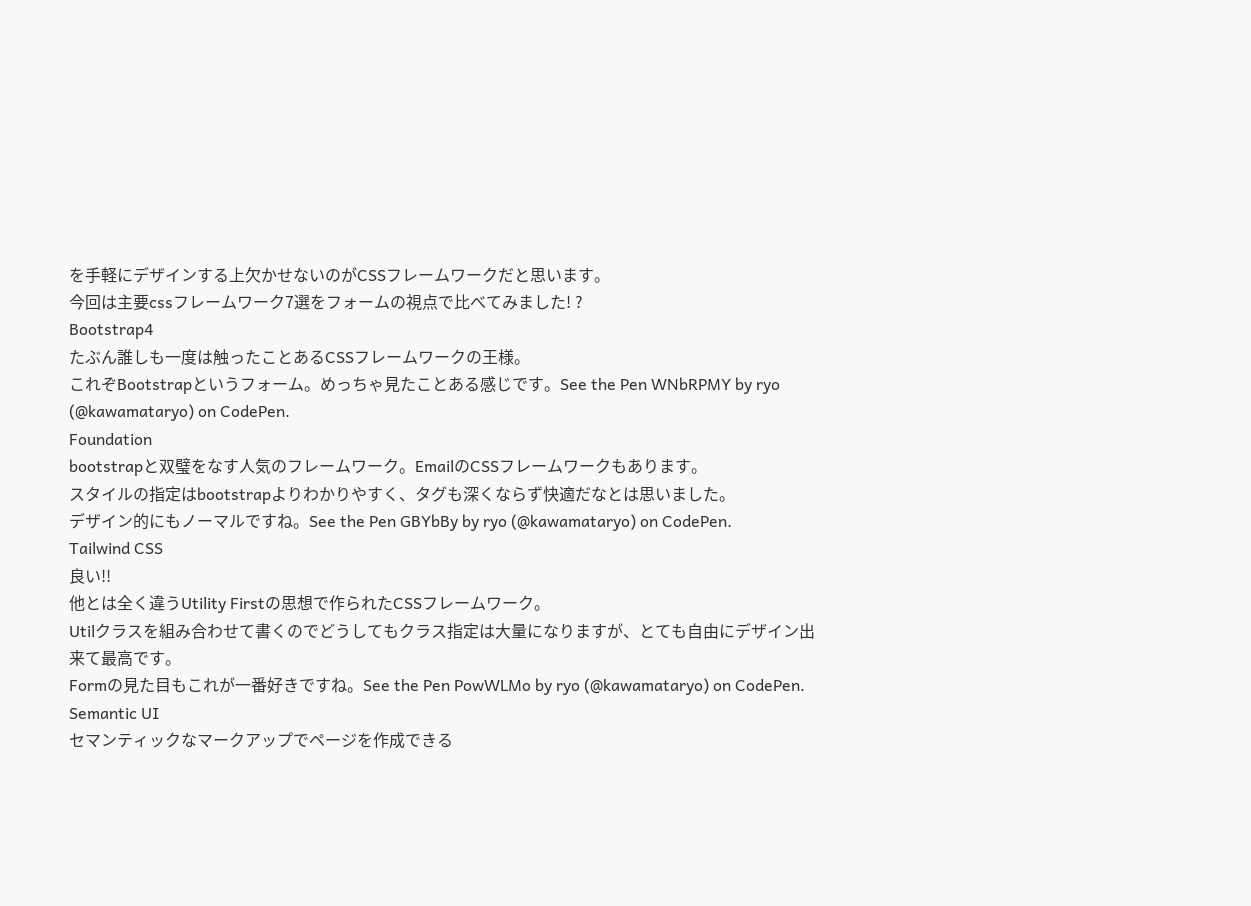を手軽にデザインする上欠かせないのがCSSフレームワークだと思います。
今回は主要cssフレームワーク7選をフォームの視点で比べてみました! ?
Bootstrap4
たぶん誰しも一度は触ったことあるCSSフレームワークの王様。
これぞBootstrapというフォーム。めっちゃ見たことある感じです。See the Pen WNbRPMY by ryo (@kawamataryo) on CodePen.
Foundation
bootstrapと双璧をなす人気のフレームワーク。EmailのCSSフレームワークもあります。
スタイルの指定はbootstrapよりわかりやすく、タグも深くならず快適だなとは思いました。
デザイン的にもノーマルですね。See the Pen GBYbBy by ryo (@kawamataryo) on CodePen.
Tailwind CSS
良い!!
他とは全く違うUtility Firstの思想で作られたCSSフレームワーク。
Utilクラスを組み合わせて書くのでどうしてもクラス指定は大量になりますが、とても自由にデザイン出来て最高です。
Formの見た目もこれが一番好きですね。See the Pen PowWLMo by ryo (@kawamataryo) on CodePen.
Semantic UI
セマンティックなマークアップでページを作成できる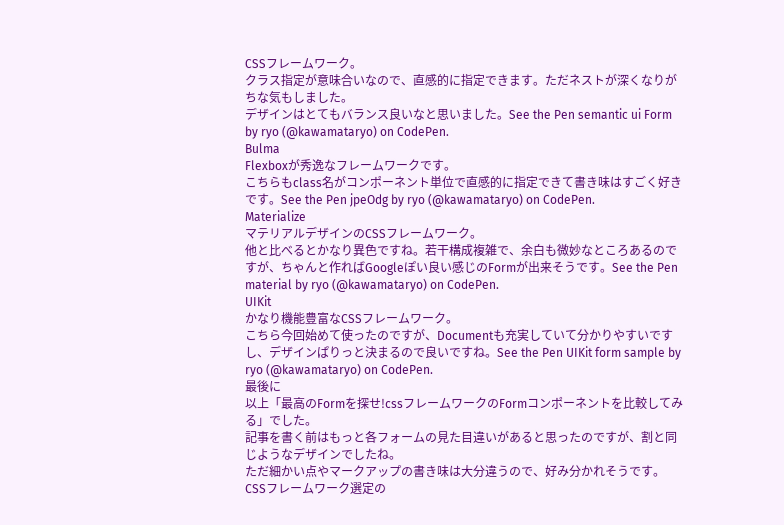CSSフレームワーク。
クラス指定が意味合いなので、直感的に指定できます。ただネストが深くなりがちな気もしました。
デザインはとてもバランス良いなと思いました。See the Pen semantic ui Form by ryo (@kawamataryo) on CodePen.
Bulma
Flexboxが秀逸なフレームワークです。
こちらもclass名がコンポーネント単位で直感的に指定できて書き味はすごく好きです。See the Pen jpeOdg by ryo (@kawamataryo) on CodePen.
Materialize
マテリアルデザインのCSSフレームワーク。
他と比べるとかなり異色ですね。若干構成複雑で、余白も微妙なところあるのですが、ちゃんと作ればGoogleぽい良い感じのFormが出来そうです。See the Pen material by ryo (@kawamataryo) on CodePen.
UIKit
かなり機能豊富なCSSフレームワーク。
こちら今回始めて使ったのですが、Documentも充実していて分かりやすいですし、デザインぱりっと決まるので良いですね。See the Pen UIKit form sample by ryo (@kawamataryo) on CodePen.
最後に
以上「最高のFormを探せ!cssフレームワークのFormコンポーネントを比較してみる」でした。
記事を書く前はもっと各フォームの見た目違いがあると思ったのですが、割と同じようなデザインでしたね。
ただ細かい点やマークアップの書き味は大分違うので、好み分かれそうです。
CSSフレームワーク選定の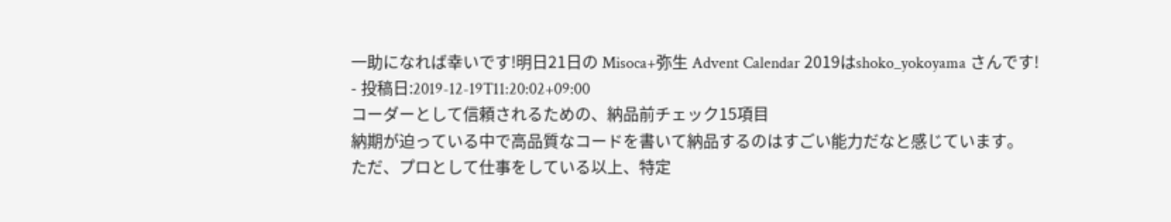一助になれば幸いです!明日21日の Misoca+弥生 Advent Calendar 2019はshoko_yokoyama さんです!
- 投稿日:2019-12-19T11:20:02+09:00
コーダーとして信頼されるための、納品前チェック15項目
納期が迫っている中で高品質なコードを書いて納品するのはすごい能力だなと感じています。
ただ、プロとして仕事をしている以上、特定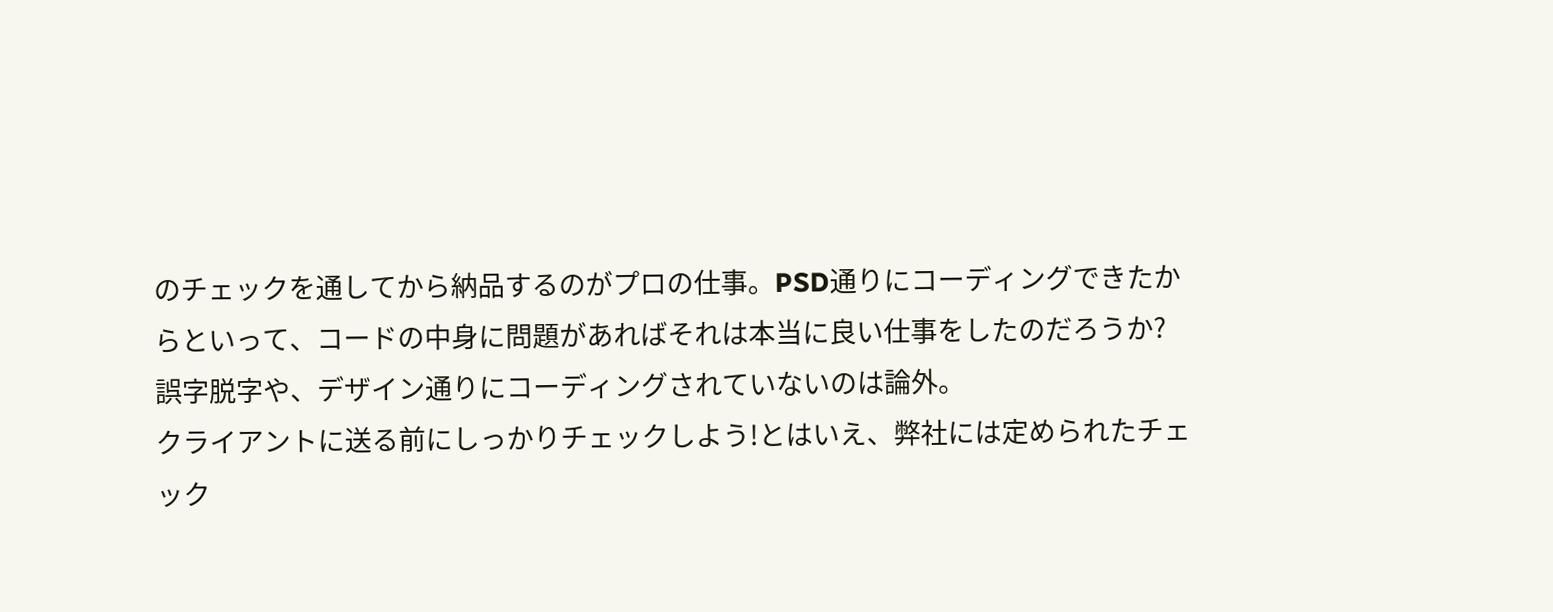のチェックを通してから納品するのがプロの仕事。PSD通りにコーディングできたからといって、コードの中身に問題があればそれは本当に良い仕事をしたのだろうか?
誤字脱字や、デザイン通りにコーディングされていないのは論外。
クライアントに送る前にしっかりチェックしよう!とはいえ、弊社には定められたチェック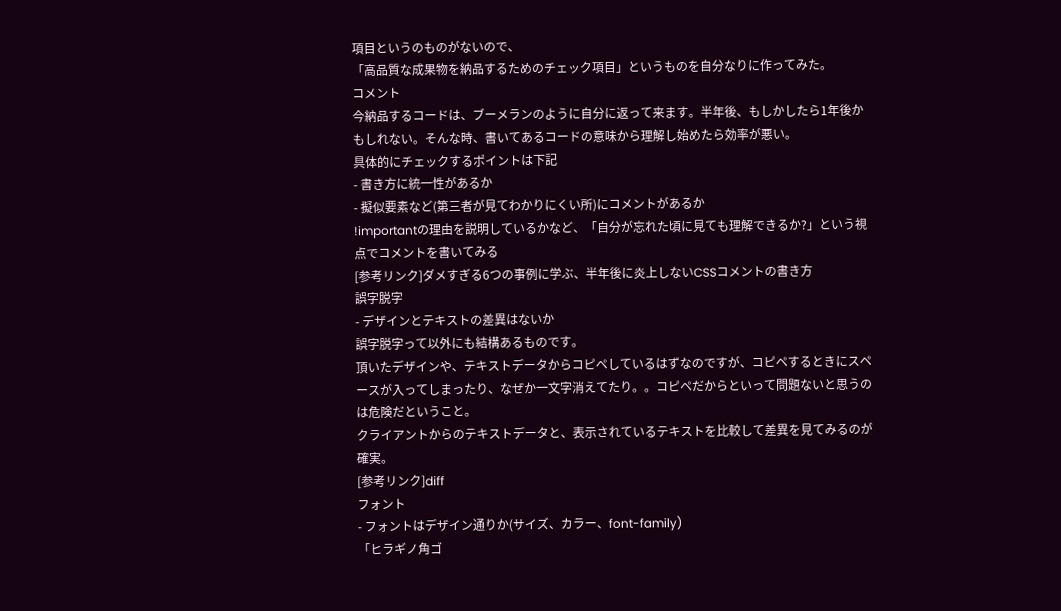項目というのものがないので、
「高品質な成果物を納品するためのチェック項目」というものを自分なりに作ってみた。
コメント
今納品するコードは、ブーメランのように自分に返って来ます。半年後、もしかしたら1年後かもしれない。そんな時、書いてあるコードの意味から理解し始めたら効率が悪い。
具体的にチェックするポイントは下記
- 書き方に統一性があるか
- 擬似要素など(第三者が見てわかりにくい所)にコメントがあるか
!importantの理由を説明しているかなど、「自分が忘れた頃に見ても理解できるか?」という視点でコメントを書いてみる
[参考リンク]ダメすぎる6つの事例に学ぶ、半年後に炎上しないCSSコメントの書き方
誤字脱字
- デザインとテキストの差異はないか
誤字脱字って以外にも結構あるものです。
頂いたデザインや、テキストデータからコピペしているはずなのですが、コピペするときにスペースが入ってしまったり、なぜか一文字消えてたり。。コピペだからといって問題ないと思うのは危険だということ。
クライアントからのテキストデータと、表示されているテキストを比較して差異を見てみるのが確実。
[参考リンク]diff
フォント
- フォントはデザイン通りか(サイズ、カラー、font-family)
「ヒラギノ角ゴ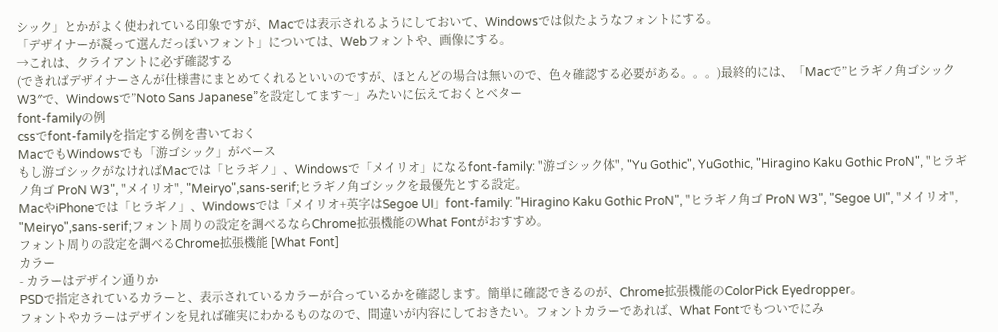シック」とかがよく使われている印象ですが、Macでは表示されるようにしておいて、Windowsでは似たようなフォントにする。
「デザイナーが凝って選んだっぽいフォント」については、Webフォントや、画像にする。
→これは、クライアントに必ず確認する
(できればデザイナーさんが仕様書にまとめてくれるといいのですが、ほとんどの場合は無いので、色々確認する必要がある。。。)最終的には、「Macで”ヒラギノ角ゴシックW3″で、Windowsで”Noto Sans Japanese”を設定してます〜」みたいに伝えておくとベター
font-familyの例
cssでfont-familyを指定する例を書いておく
MacでもWindowsでも「游ゴシック」がベース
もし游ゴシックがなければMacでは「ヒラギノ」、Windowsで「メイリオ」になるfont-family: "游ゴシック体", "Yu Gothic", YuGothic, "Hiragino Kaku Gothic ProN", "ヒラギノ角ゴ ProN W3", "メイリオ", "Meiryo",sans-serif;ヒラギノ角ゴシックを最優先とする設定。
MacやiPhoneでは「ヒラギノ」、Windowsでは「メイリオ+英字はSegoe UI」font-family: "Hiragino Kaku Gothic ProN", "ヒラギノ角ゴ ProN W3", "Segoe UI", "メイリオ", "Meiryo",sans-serif;フォント周りの設定を調べるならChrome拡張機能のWhat Fontがおすすめ。
フォント周りの設定を調べるChrome拡張機能 [What Font]
カラー
- カラーはデザイン通りか
PSDで指定されているカラーと、表示されているカラーが合っているかを確認します。簡単に確認できるのが、Chrome拡張機能のColorPick Eyedropper。
フォントやカラーはデザインを見れば確実にわかるものなので、間違いが内容にしておきたい。フォントカラーであれば、What Fontでもついでにみ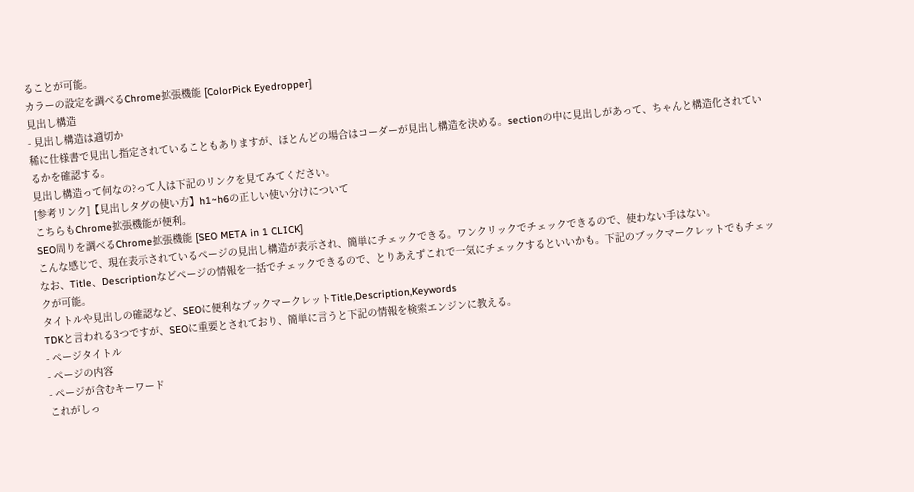ることが可能。
カラーの設定を調べるChrome拡張機能 [ColorPick Eyedropper]
見出し構造
- 見出し構造は適切か
稀に仕様書で見出し指定されていることもありますが、ほとんどの場合はコーダーが見出し構造を決める。sectionの中に見出しがあって、ちゃんと構造化されているかを確認する。
見出し構造って何なの?って人は下記のリンクを見てみてください。
[参考リンク]【見出しタグの使い方】h1~h6の正しい使い分けについて
こちらもChrome拡張機能が便利。
SEO周りを調べるChrome拡張機能 [SEO META in 1 CLICK]
こんな感じで、現在表示されているページの見出し構造が表示され、簡単にチェックできる。ワンクリックでチェックできるので、使わない手はない。
なお、Title、Descriptionなどページの情報を一括でチェックできるので、とりあえずこれで一気にチェックするといいかも。下記のブックマークレットでもチェックが可能。
タイトルや見出しの確認など、SEOに便利なブックマークレットTitle,Description,Keywords
TDKと言われる3つですが、SEOに重要とされており、簡単に言うと下記の情報を検索エンジンに教える。
- ページタイトル
- ページの内容
- ページが含むキーワード
これがしっ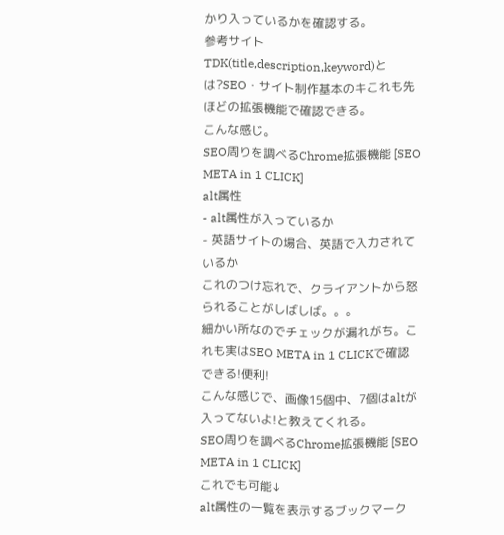かり入っているかを確認する。
参考サイト
TDK(title,description,keyword)とは?SEO・サイト制作基本のキこれも先ほどの拡張機能で確認できる。
こんな感じ。
SEO周りを調べるChrome拡張機能 [SEO META in 1 CLICK]
alt属性
- alt属性が入っているか
- 英語サイトの場合、英語で入力されているか
これのつけ忘れで、クライアントから怒られることがしばしば。。。
細かい所なのでチェックが漏れがち。これも実はSEO META in 1 CLICKで確認できる!便利!
こんな感じで、画像15個中、7個はaltが入ってないよ!と教えてくれる。
SEO周りを調べるChrome拡張機能 [SEO META in 1 CLICK]
これでも可能↓
alt属性の一覧を表示するブックマーク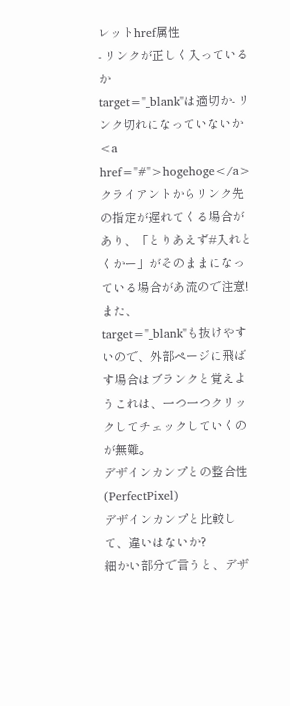レットhref属性
- リンクが正しく入っているか
target="_blank"は適切か- リンク切れになっていないか
<a href="#">hogehoge</a>クライアントからリンク先の指定が遅れてくる場合があり、「とりあえず#入れとくかー」がそのままになっている場合があ流ので注意!
また、
target="_blank"も抜けやすいので、外部ページに飛ばす場合はブランクと覚えようこれは、一つ一つクリックしてチェックしていくのが無難。
デザインカンプとの整合性(PerfectPixel)
デザインカンプと比較して、違いはないか?
細かい部分で言うと、デザ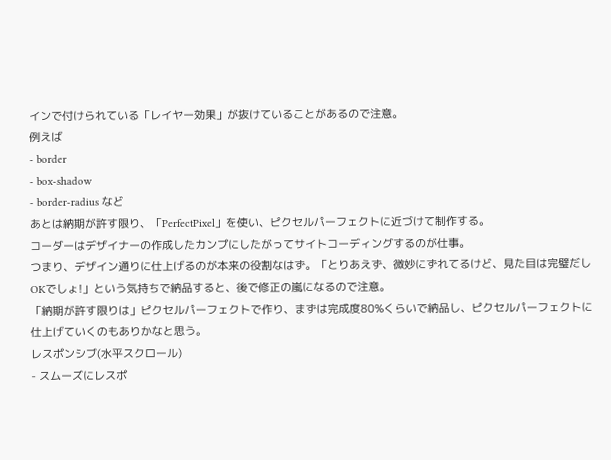インで付けられている「レイヤー効果」が抜けていることがあるので注意。
例えば
- border
- box-shadow
- border-radius など
あとは納期が許す限り、「PerfectPixel」を使い、ピクセルパーフェクトに近づけて制作する。
コーダーはデザイナーの作成したカンプにしたがってサイトコーディングするのが仕事。
つまり、デザイン通りに仕上げるのが本来の役割なはず。「とりあえず、微妙にずれてるけど、見た目は完璧だしOKでしょ!」という気持ちで納品すると、後で修正の嵐になるので注意。
「納期が許す限りは」ピクセルパーフェクトで作り、まずは完成度80%くらいで納品し、ピクセルパーフェクトに仕上げていくのもありかなと思う。
レスポンシブ(水平スクロール)
- スムーズにレスポ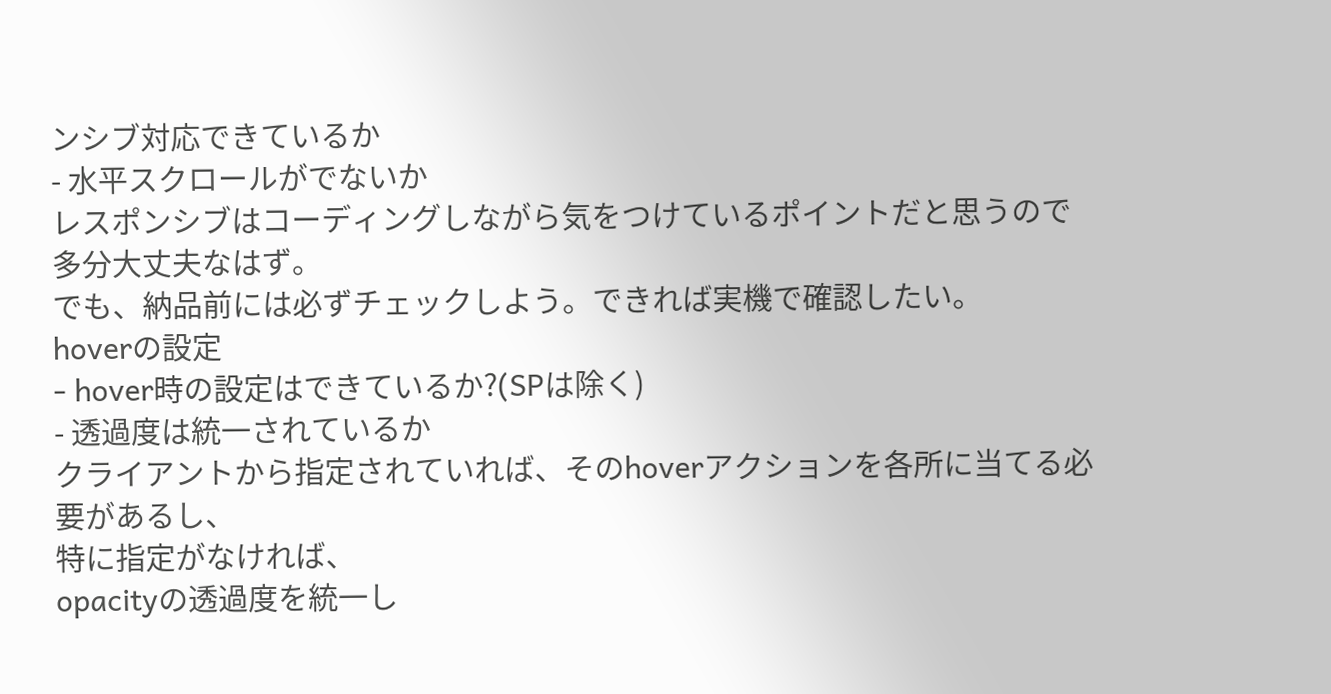ンシブ対応できているか
- 水平スクロールがでないか
レスポンシブはコーディングしながら気をつけているポイントだと思うので多分大丈夫なはず。
でも、納品前には必ずチェックしよう。できれば実機で確認したい。
hoverの設定
- hover時の設定はできているか?(SPは除く)
- 透過度は統一されているか
クライアントから指定されていれば、そのhoverアクションを各所に当てる必要があるし、
特に指定がなければ、
opacityの透過度を統一し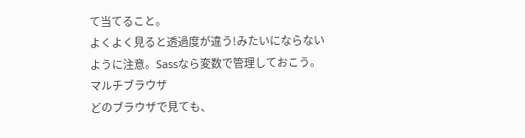て当てること。
よくよく見ると透過度が違う!みたいにならないように注意。Sassなら変数で管理しておこう。
マルチブラウザ
どのブラウザで見ても、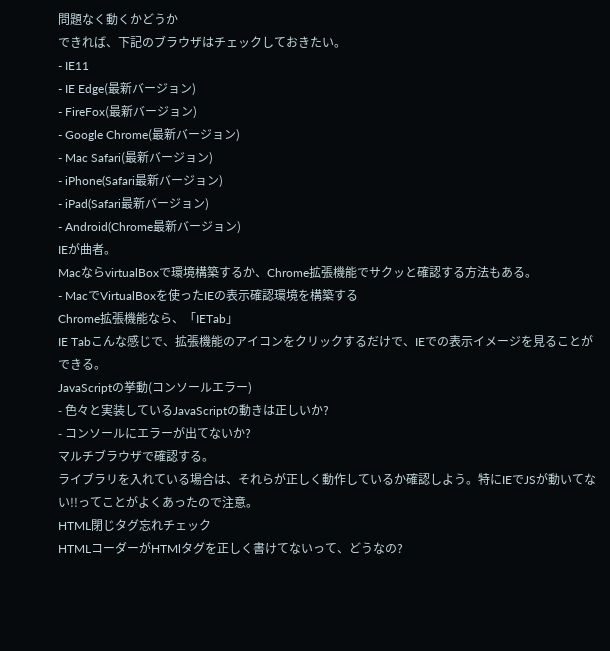問題なく動くかどうか
できれば、下記のブラウザはチェックしておきたい。
- IE11
- IE Edge(最新バージョン)
- FireFox(最新バージョン)
- Google Chrome(最新バージョン)
- Mac Safari(最新バージョン)
- iPhone(Safari最新バージョン)
- iPad(Safari最新バージョン)
- Android(Chrome最新バージョン)
IEが曲者。
MacならvirtualBoxで環境構築するか、Chrome拡張機能でサクッと確認する方法もある。
- MacでVirtualBoxを使ったIEの表示確認環境を構築する
Chrome拡張機能なら、「IETab」
IE Tabこんな感じで、拡張機能のアイコンをクリックするだけで、IEでの表示イメージを見ることができる。
JavaScriptの挙動(コンソールエラー)
- 色々と実装しているJavaScriptの動きは正しいか?
- コンソールにエラーが出てないか?
マルチブラウザで確認する。
ライブラリを入れている場合は、それらが正しく動作しているか確認しよう。特にIEでJSが動いてない!!ってことがよくあったので注意。
HTML閉じタグ忘れチェック
HTMLコーダーがHTMlタグを正しく書けてないって、どうなの?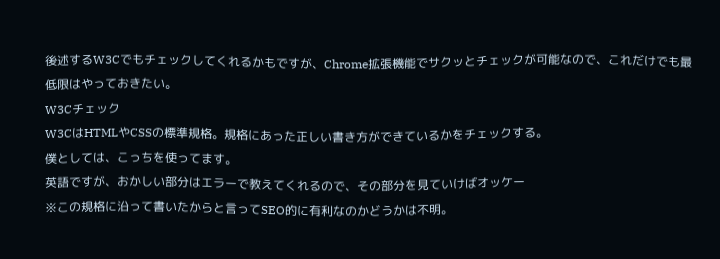後述するW3Cでもチェックしてくれるかもですが、Chrome拡張機能でサクッとチェックが可能なので、これだけでも最低限はやっておきたい。
W3Cチェック
W3CはHTMLやCSSの標準規格。規格にあった正しい書き方ができているかをチェックする。
僕としては、こっちを使ってます。
英語ですが、おかしい部分はエラーで教えてくれるので、その部分を見ていけばオッケー
※この規格に沿って書いたからと言ってSEO的に有利なのかどうかは不明。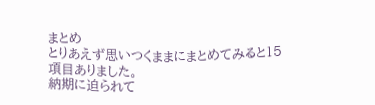まとめ
とりあえず思いつくままにまとめてみると15項目ありました。
納期に迫られて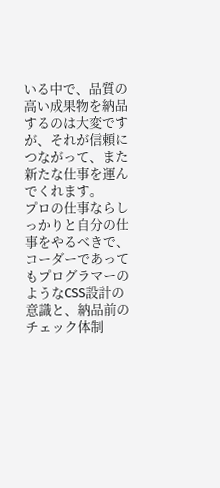いる中で、品質の高い成果物を納品するのは大変ですが、それが信頼につながって、また新たな仕事を運んでくれます。
プロの仕事ならしっかりと自分の仕事をやるべきで、コーダーであってもプログラマーのようなCSS設計の意識と、納品前のチェック体制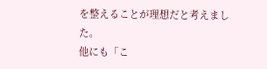を整えることが理想だと考えました。
他にも「こ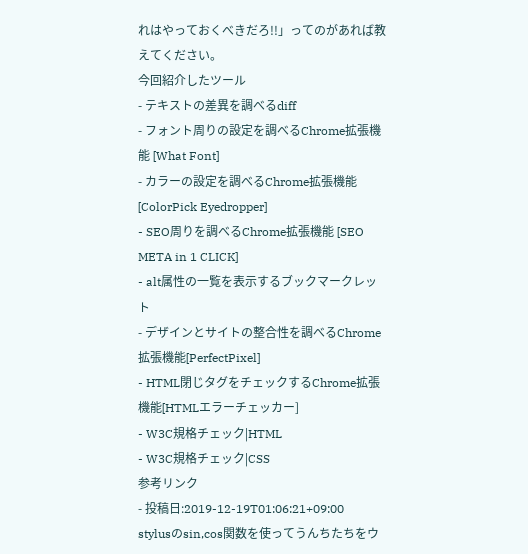れはやっておくべきだろ!!」ってのがあれば教えてください。
今回紹介したツール
- テキストの差異を調べるdiff
- フォント周りの設定を調べるChrome拡張機能 [What Font]
- カラーの設定を調べるChrome拡張機能 [ColorPick Eyedropper]
- SEO周りを調べるChrome拡張機能 [SEO META in 1 CLICK]
- alt属性の一覧を表示するブックマークレット
- デザインとサイトの整合性を調べるChrome拡張機能[PerfectPixel]
- HTML閉じタグをチェックするChrome拡張機能[HTMLエラーチェッカー]
- W3C規格チェック|HTML
- W3C規格チェック|CSS
参考リンク
- 投稿日:2019-12-19T01:06:21+09:00
stylusのsin,cos関数を使ってうんちたちをウ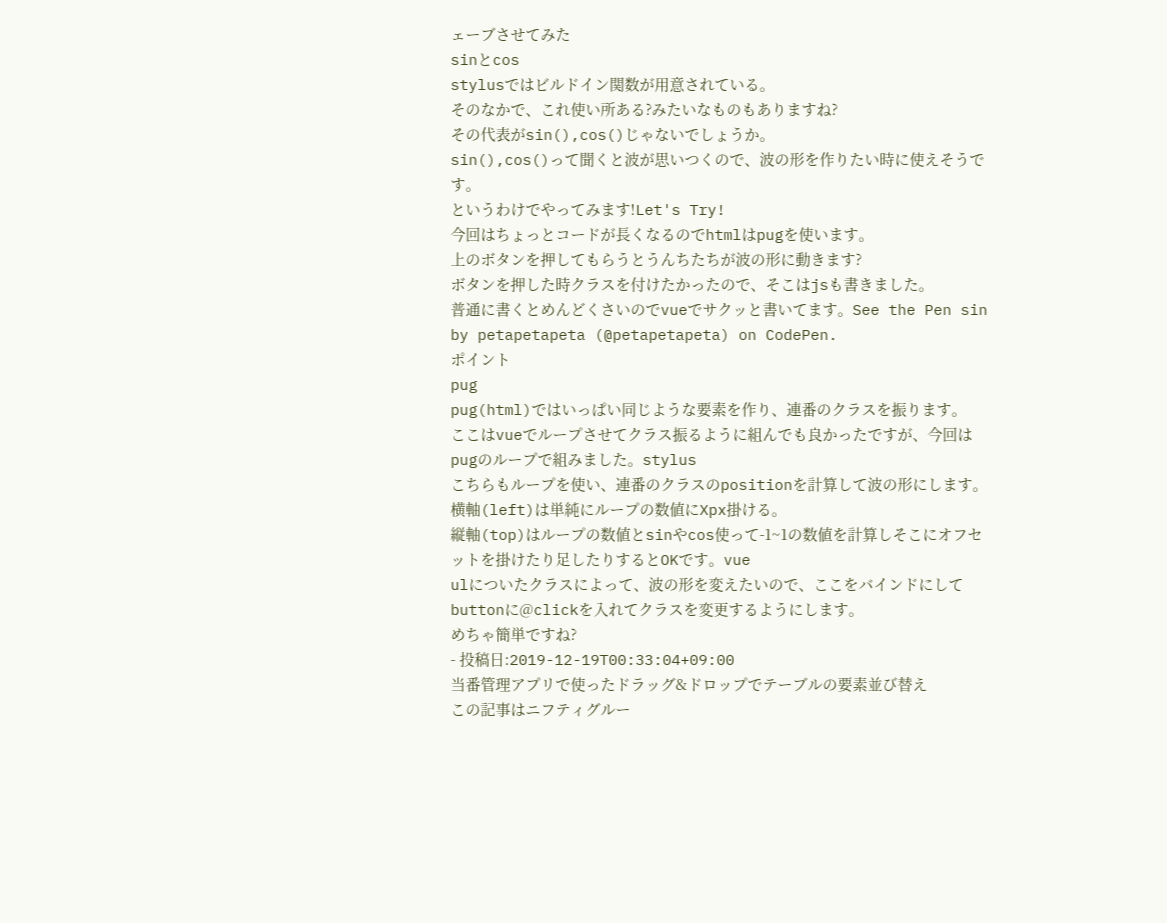ェーブさせてみた
sinとcos
stylusではビルドイン関数が用意されている。
そのなかで、これ使い所ある?みたいなものもありますね?
その代表がsin(),cos()じゃないでしょうか。
sin(),cos()って聞くと波が思いつくので、波の形を作りたい時に使えそうです。
というわけでやってみます!Let's Try!
今回はちょっとコードが長くなるのでhtmlはpugを使います。
上のボタンを押してもらうとうんちたちが波の形に動きます?
ボタンを押した時クラスを付けたかったので、そこはjsも書きました。
普通に書くとめんどくさいのでvueでサクッと書いてます。See the Pen sin by petapetapeta (@petapetapeta) on CodePen.
ポイント
pug
pug(html)ではいっぱい同じような要素を作り、連番のクラスを振ります。
ここはvueでループさせてクラス振るように組んでも良かったですが、今回はpugのループで組みました。stylus
こちらもループを使い、連番のクラスのpositionを計算して波の形にします。
横軸(left)は単純にループの数値にXpx掛ける。
縦軸(top)はループの数値とsinやcos使って-1~1の数値を計算しそこにオフセットを掛けたり足したりするとOKです。vue
ulについたクラスによって、波の形を変えたいので、ここをバインドにして
buttonに@clickを入れてクラスを変更するようにします。
めちゃ簡単ですね?
- 投稿日:2019-12-19T00:33:04+09:00
当番管理アプリで使ったドラッグ&ドロップでテーブルの要素並び替え
この記事はニフティグルー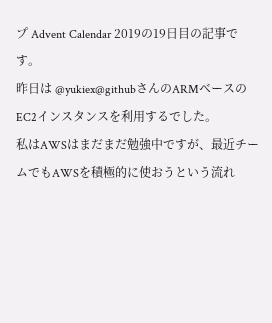プ Advent Calendar 2019の19日目の記事です。
昨日は @yukiex@githubさんのARMベースのEC2インスタンスを利用するでした。
私はAWSはまだまだ勉強中ですが、最近チームでもAWSを積極的に使おうという流れ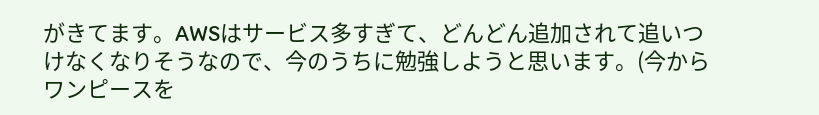がきてます。AWSはサービス多すぎて、どんどん追加されて追いつけなくなりそうなので、今のうちに勉強しようと思います。(今からワンピースを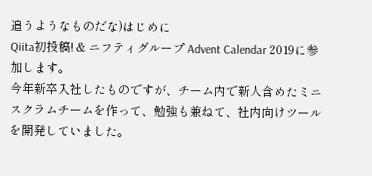追うようなものだな)はじめに
Qiita初投稿! & ニフティグループ Advent Calendar 2019に参加します。
今年新卒入社したものですが、チーム内で新人含めたミニスクラムチームを作って、勉強も兼ねて、社内向けツールを開発していました。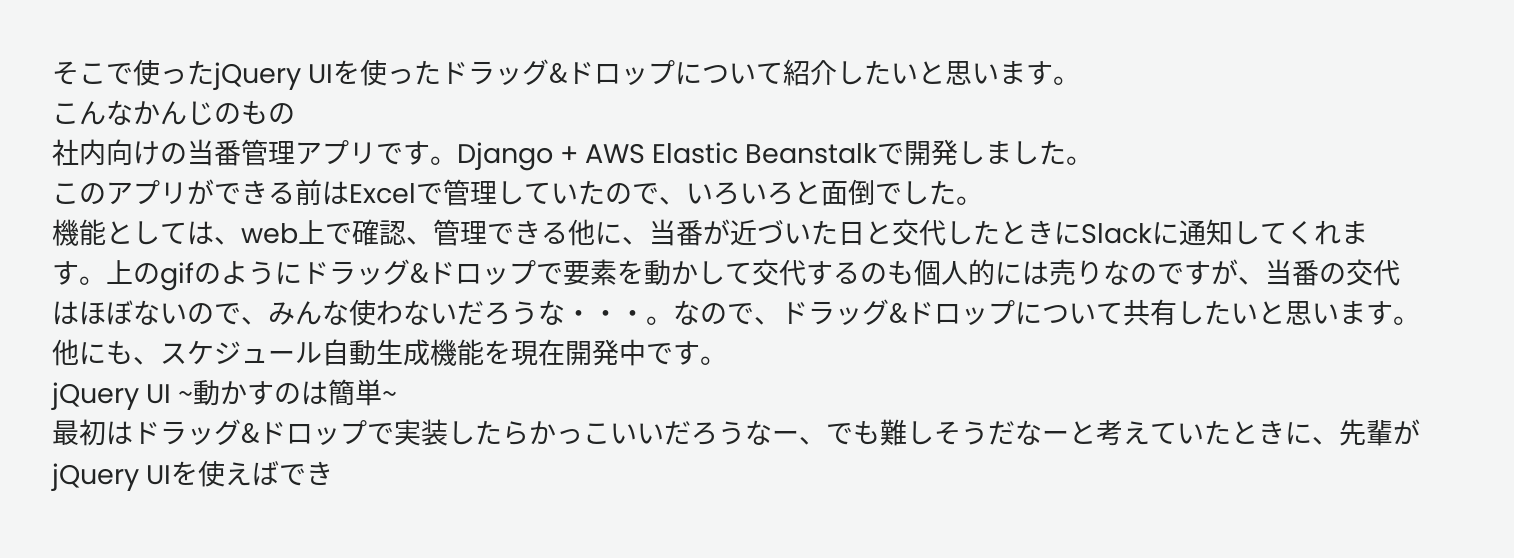そこで使ったjQuery UIを使ったドラッグ&ドロップについて紹介したいと思います。
こんなかんじのもの
社内向けの当番管理アプリです。Django + AWS Elastic Beanstalkで開発しました。
このアプリができる前はExcelで管理していたので、いろいろと面倒でした。
機能としては、web上で確認、管理できる他に、当番が近づいた日と交代したときにSlackに通知してくれます。上のgifのようにドラッグ&ドロップで要素を動かして交代するのも個人的には売りなのですが、当番の交代はほぼないので、みんな使わないだろうな・・・。なので、ドラッグ&ドロップについて共有したいと思います。
他にも、スケジュール自動生成機能を現在開発中です。
jQuery UI ~動かすのは簡単~
最初はドラッグ&ドロップで実装したらかっこいいだろうなー、でも難しそうだなーと考えていたときに、先輩がjQuery UIを使えばでき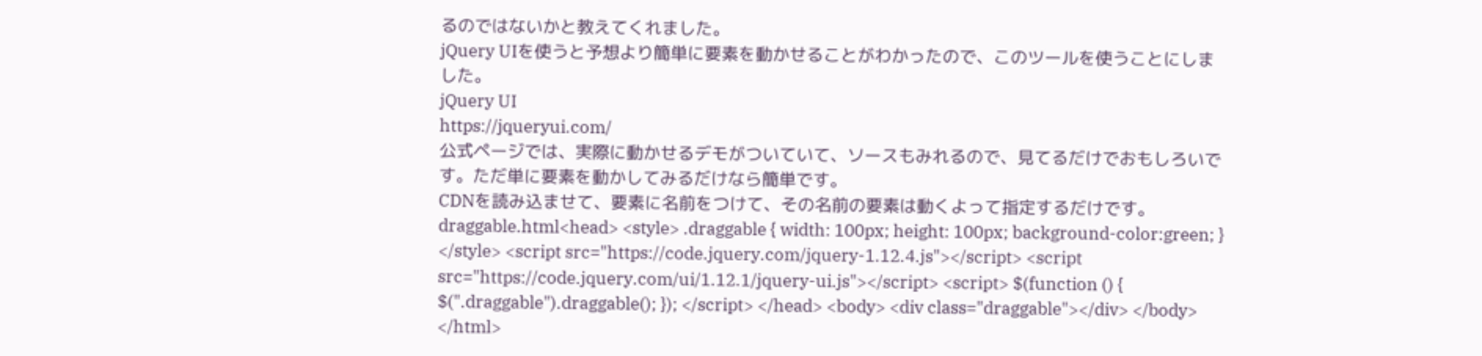るのではないかと教えてくれました。
jQuery UIを使うと予想より簡単に要素を動かせることがわかったので、このツールを使うことにしました。
jQuery UI
https://jqueryui.com/
公式ページでは、実際に動かせるデモがついていて、ソースもみれるので、見てるだけでおもしろいです。ただ単に要素を動かしてみるだけなら簡単です。
CDNを読み込ませて、要素に名前をつけて、その名前の要素は動くよって指定するだけです。draggable.html<head> <style> .draggable { width: 100px; height: 100px; background-color:green; } </style> <script src="https://code.jquery.com/jquery-1.12.4.js"></script> <script src="https://code.jquery.com/ui/1.12.1/jquery-ui.js"></script> <script> $(function () { $(".draggable").draggable(); }); </script> </head> <body> <div class="draggable"></div> </body> </html>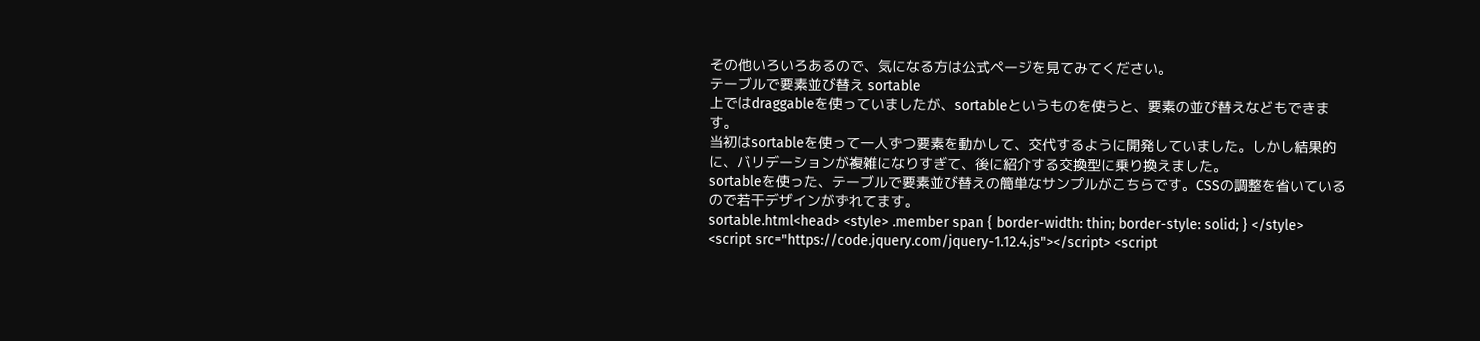その他いろいろあるので、気になる方は公式ページを見てみてください。
テーブルで要素並び替え sortable
上ではdraggableを使っていましたが、sortableというものを使うと、要素の並び替えなどもできます。
当初はsortableを使って一人ずつ要素を動かして、交代するように開発していました。しかし結果的に、バリデーションが複雑になりすぎて、後に紹介する交換型に乗り換えました。
sortableを使った、テーブルで要素並び替えの簡単なサンプルがこちらです。CSSの調整を省いているので若干デザインがずれてます。
sortable.html<head> <style> .member span { border-width: thin; border-style: solid; } </style> <script src="https://code.jquery.com/jquery-1.12.4.js"></script> <script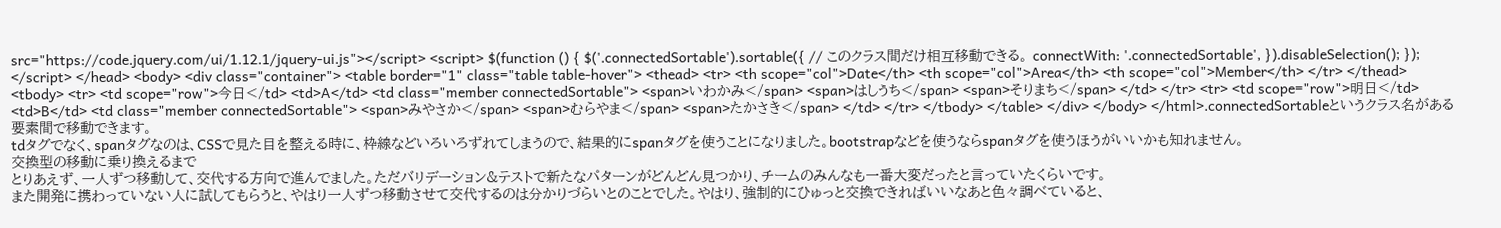src="https://code.jquery.com/ui/1.12.1/jquery-ui.js"></script> <script> $(function () { $('.connectedSortable').sortable({ // このクラス間だけ相互移動できる。 connectWith: '.connectedSortable', }).disableSelection(); }); </script> </head> <body> <div class="container"> <table border="1" class="table table-hover"> <thead> <tr> <th scope="col">Date</th> <th scope="col">Area</th> <th scope="col">Member</th> </tr> </thead> <tbody> <tr> <td scope="row">今日</td> <td>A</td> <td class="member connectedSortable"> <span>いわかみ</span> <span>はしうち</span> <span>そりまち</span> </td> </tr> <tr> <td scope="row">明日</td> <td>B</td> <td class="member connectedSortable"> <span>みやさか</span> <span>むらやま</span> <span>たかさき</span> </td> </tr> </tbody> </table> </div> </body> </html>.connectedSortableというクラス名がある要素間で移動できます。
tdタグでなく、spanタグなのは、CSSで見た目を整える時に、枠線などいろいろずれてしまうので、結果的にspanタグを使うことになりました。bootstrapなどを使うならspanタグを使うほうがいいかも知れません。
交換型の移動に乗り換えるまで
とりあえず、一人ずつ移動して、交代する方向で進んでました。ただバリデーション&テストで新たなパターンがどんどん見つかり、チームのみんなも一番大変だったと言っていたくらいです。
また開発に携わっていない人に試してもらうと、やはり一人ずつ移動させて交代するのは分かりづらいとのことでした。やはり、強制的にひゅっと交換できればいいなあと色々調べていると、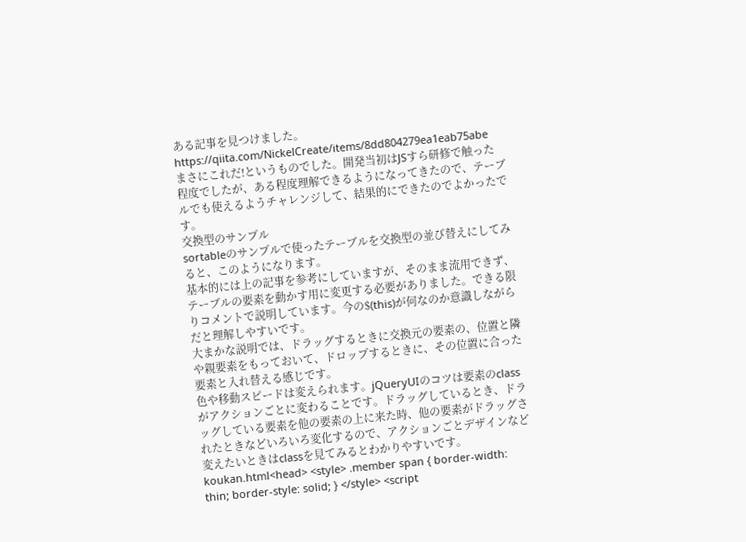ある記事を見つけました。
https://qiita.com/NickelCreate/items/8dd804279ea1eab75abe
まさにこれだ!というものでした。開発当初はJSすら研修で触った程度でしたが、ある程度理解できるようになってきたので、テーブルでも使えるようチャレンジして、結果的にできたのでよかったです。
交換型のサンプル
sortableのサンプルで使ったテーブルを交換型の並び替えにしてみると、このようになります。
基本的には上の記事を参考にしていますが、そのまま流用できず、テーブルの要素を動かす用に変更する必要がありました。できる限りコメントで説明しています。今の$(this)が何なのか意識しながらだと理解しやすいです。
大まかな説明では、ドラッグするときに交換元の要素の、位置と隣や親要素をもっておいて、ドロップするときに、その位置に合った要素と入れ替える感じです。
色や移動スピードは変えられます。jQueryUIのコツは要素のclassがアクションごとに変わることです。ドラッグしているとき、ドラッグしている要素を他の要素の上に来た時、他の要素がドラッグされたときなどいろいろ変化するので、アクションごとデザインなど変えたいときはclassを見てみるとわかりやすいです。
koukan.html<head> <style> .member span { border-width: thin; border-style: solid; } </style> <script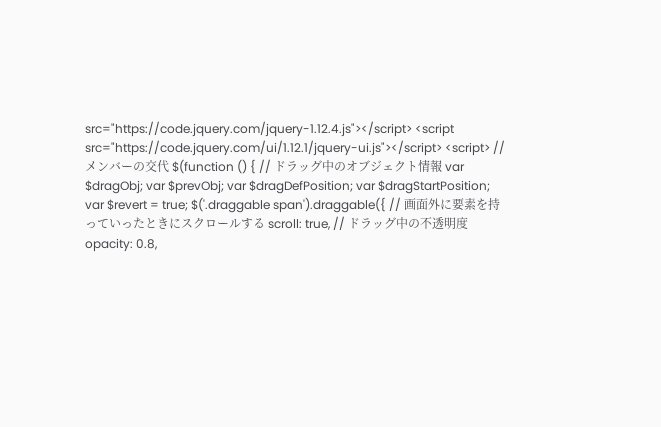src="https://code.jquery.com/jquery-1.12.4.js"></script> <script src="https://code.jquery.com/ui/1.12.1/jquery-ui.js"></script> <script> // メンバーの交代 $(function () { // ドラッグ中のオブジェクト情報 var $dragObj; var $prevObj; var $dragDefPosition; var $dragStartPosition; var $revert = true; $('.draggable span').draggable({ // 画面外に要素を持っていったときにスクロールする scroll: true, // ドラッグ中の不透明度 opacity: 0.8,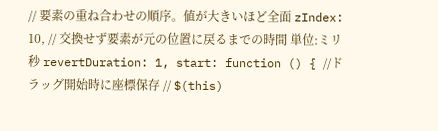// 要素の重ね合わせの順序。値が大きいほど全面 zIndex: 10, // 交換せず要素が元の位置に戻るまでの時間 単位:ミリ秒 revertDuration: 1, start: function () { //ドラッグ開始時に座標保存 // $(this)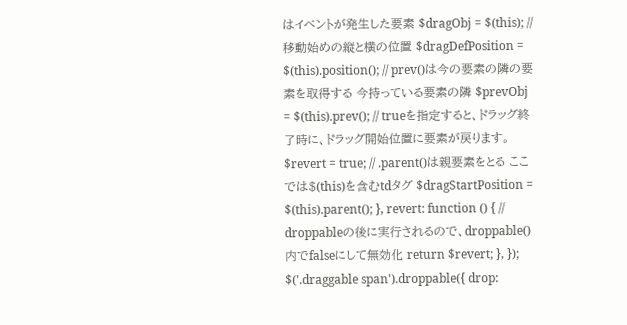はイベントが発生した要素 $dragObj = $(this); // 移動始めの縦と横の位置 $dragDefPosition = $(this).position(); // prev()は今の要素の隣の要素を取得する 今持っている要素の隣 $prevObj = $(this).prev(); // trueを指定すると、ドラッグ終了時に、ドラッグ開始位置に要素が戻ります。 $revert = true; // .parent()は親要素をとる ここでは$(this)を含むtdタグ $dragStartPosition = $(this).parent(); }, revert: function () { // droppableの後に実行されるので、droppable()内でfalseにして無効化 return $revert; }, }); $('.draggable span').droppable({ drop: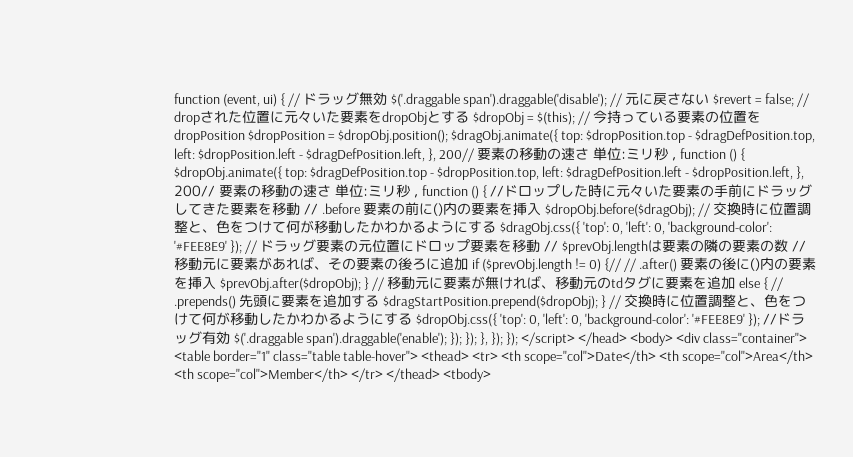function (event, ui) { // ドラッグ無効 $('.draggable span').draggable('disable'); // 元に戻さない $revert = false; // dropされた位置に元々いた要素をdropObjとする $dropObj = $(this); // 今持っている要素の位置をdropPosition $dropPosition = $dropObj.position(); $dragObj.animate({ top: $dropPosition.top - $dragDefPosition.top, left: $dropPosition.left - $dragDefPosition.left, }, 200// 要素の移動の速さ 単位:ミリ秒 , function () { $dropObj.animate({ top: $dragDefPosition.top - $dropPosition.top, left: $dragDefPosition.left - $dropPosition.left, }, 200// 要素の移動の速さ 単位:ミリ秒 , function () { //ドロップした時に元々いた要素の手前にドラッグしてきた要素を移動 // .before 要素の前に()内の要素を挿入 $dropObj.before($dragObj); // 交換時に位置調整と、色をつけて何が移動したかわかるようにする $dragObj.css({ 'top': 0, 'left': 0, 'background-color': '#FEE8E9' }); // ドラッグ要素の元位置にドロップ要素を移動 // $prevObj.lengthは要素の隣の要素の数 // 移動元に要素があれば、その要素の後ろに追加 if ($prevObj.length != 0) {// // .after() 要素の後に()内の要素を挿入 $prevObj.after($dropObj); } // 移動元に要素が無ければ、移動元のtdタグに要素を追加 else { // .prepends() 先頭に要素を追加する $dragStartPosition.prepend($dropObj); } // 交換時に位置調整と、色をつけて何が移動したかわかるようにする $dropObj.css({ 'top': 0, 'left': 0, 'background-color': '#FEE8E9' }); //ドラッグ有効 $('.draggable span').draggable('enable'); }); }); }, }); }); </script> </head> <body> <div class="container"> <table border="1" class="table table-hover"> <thead> <tr> <th scope="col">Date</th> <th scope="col">Area</th> <th scope="col">Member</th> </tr> </thead> <tbody>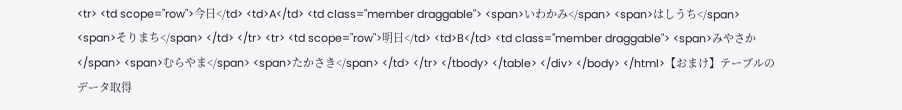<tr> <td scope="row">今日</td> <td>A</td> <td class="member draggable"> <span>いわかみ</span> <span>はしうち</span> <span>そりまち</span> </td> </tr> <tr> <td scope="row">明日</td> <td>B</td> <td class="member draggable"> <span>みやさか</span> <span>むらやま</span> <span>たかさき</span> </td> </tr> </tbody> </table> </div> </body> </html>【おまけ】テーブルのデータ取得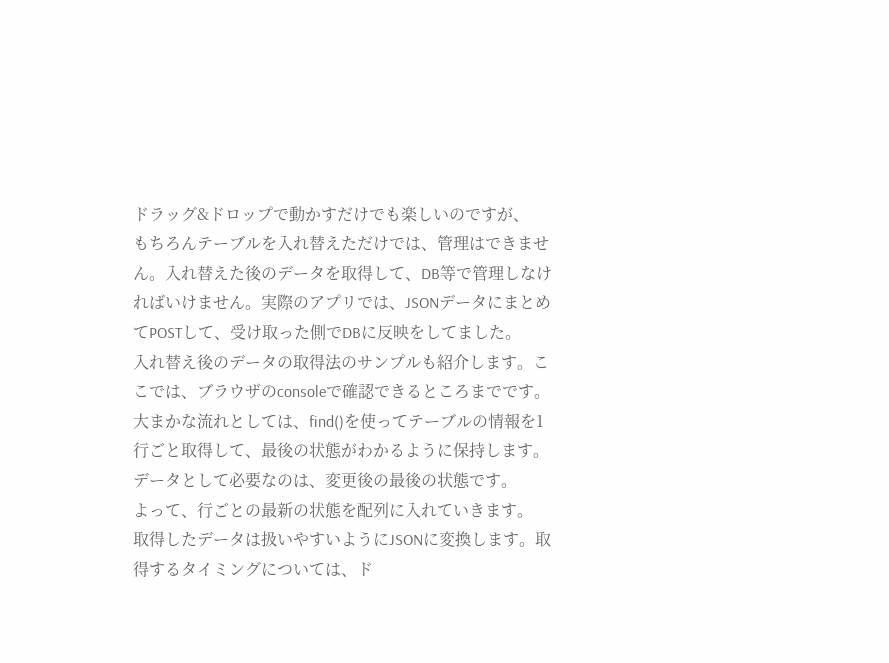ドラッグ&ドロップで動かすだけでも楽しいのですが、
もちろんテーブルを入れ替えただけでは、管理はできません。入れ替えた後のデータを取得して、DB等で管理しなければいけません。実際のアプリでは、JSONデータにまとめてPOSTして、受け取った側でDBに反映をしてました。
入れ替え後のデータの取得法のサンプルも紹介します。ここでは、ブラウザのconsoleで確認できるところまでです。
大まかな流れとしては、find()を使ってテーブルの情報を1行ごと取得して、最後の状態がわかるように保持します。
データとして必要なのは、変更後の最後の状態です。
よって、行ごとの最新の状態を配列に入れていきます。
取得したデータは扱いやすいようにJSONに変換します。取得するタイミングについては、ド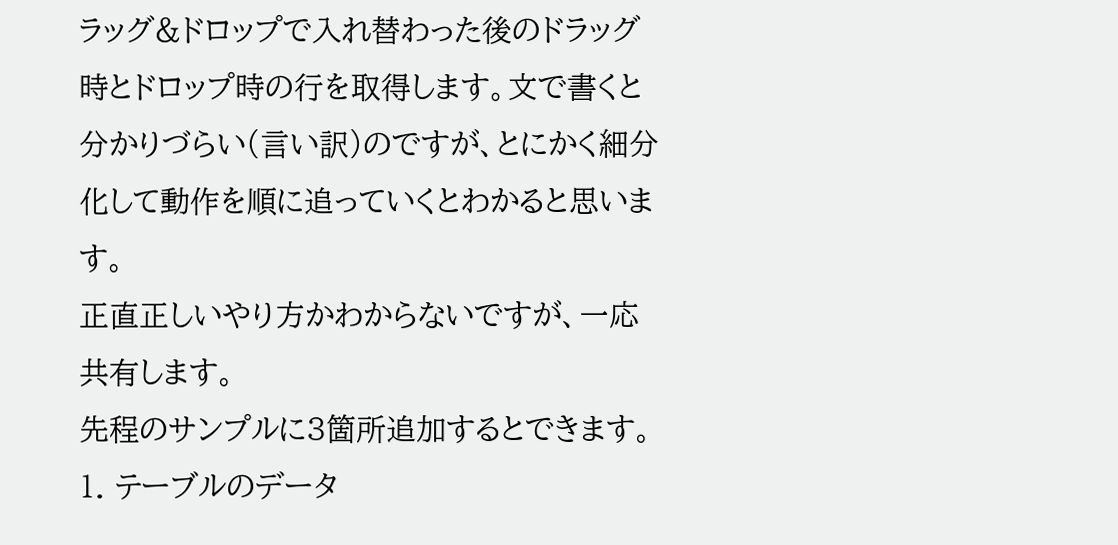ラッグ&ドロップで入れ替わった後のドラッグ時とドロップ時の行を取得します。文で書くと分かりづらい(言い訳)のですが、とにかく細分化して動作を順に追っていくとわかると思います。
正直正しいやり方かわからないですが、一応共有します。
先程のサンプルに3箇所追加するとできます。
1. テーブルのデータ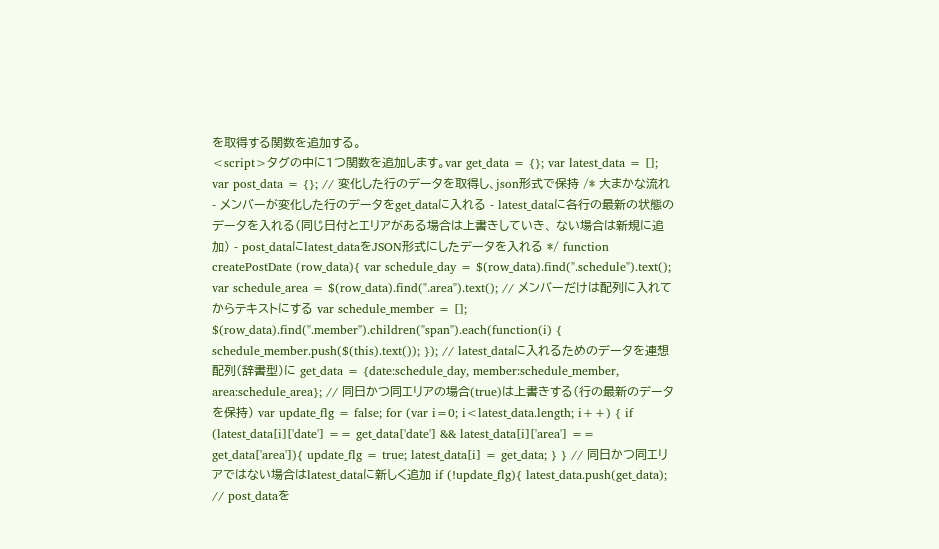を取得する関数を追加する。
<script>タグの中に1つ関数を追加します。var get_data = {}; var latest_data = []; var post_data = {}; // 変化した行のデータを取得し、json形式で保持 /* 大まかな流れ - メンバーが変化した行のデータをget_dataに入れる - latest_dataに各行の最新の状態のデータを入れる(同じ日付とエリアがある場合は上書きしていき、 ない場合は新規に追加) - post_dataにlatest_dataをJSON形式にしたデータを入れる */ function createPostDate (row_data){ var schedule_day = $(row_data).find(".schedule").text(); var schedule_area = $(row_data).find(".area").text(); // メンバーだけは配列に入れてからテキストにする var schedule_member = []; $(row_data).find(".member").children("span").each(function(i) { schedule_member.push($(this).text()); }); // latest_dataに入れるためのデータを連想配列(辞書型)に get_data = {date:schedule_day, member:schedule_member, area:schedule_area}; // 同日かつ同エリアの場合(true)は上書きする(行の最新のデータを保持) var update_flg = false; for (var i=0; i<latest_data.length; i++) { if (latest_data[i]['date'] == get_data['date'] && latest_data[i]['area'] == get_data['area']){ update_flg = true; latest_data[i] = get_data; } } // 同日かつ同エリアではない場合はlatest_dataに新しく追加 if (!update_flg){ latest_data.push(get_data); // post_dataを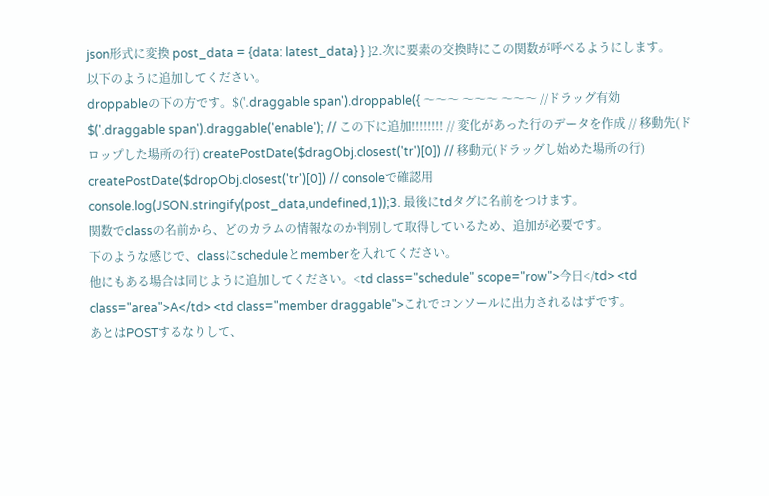json形式に変換 post_data = {data: latest_data} } }2.次に要素の交換時にこの関数が呼べるようにします。
以下のように追加してください。
droppableの下の方です。$('.draggable span').droppable({ 〜〜〜 〜〜〜 〜〜〜 //ドラッグ有効 $('.draggable span').draggable('enable'); // この下に追加!!!!!!!! // 変化があった行のデータを作成 // 移動先(ドロップした場所の行) createPostDate($dragObj.closest('tr')[0]) // 移動元(ドラッグし始めた場所の行) createPostDate($dropObj.closest('tr')[0]) // consoleで確認用 console.log(JSON.stringify(post_data,undefined,1));3. 最後にtdタグに名前をつけます。
関数でclassの名前から、どのカラムの情報なのか判別して取得しているため、追加が必要です。
下のような感じで、classにscheduleとmemberを入れてください。
他にもある場合は同じように追加してください。<td class="schedule" scope="row">今日</td> <td class="area">A</td> <td class="member draggable">これでコンソールに出力されるはずです。
あとはPOSTするなりして、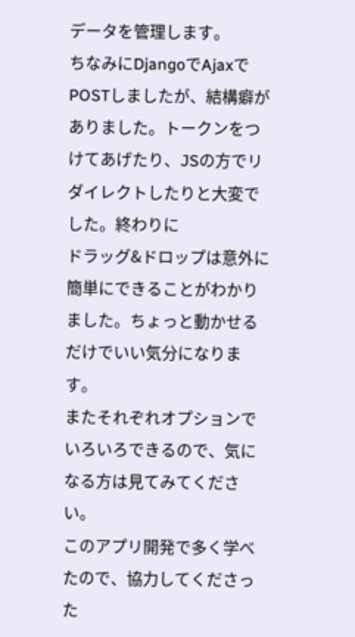データを管理します。
ちなみにDjangoでAjaxでPOSTしましたが、結構癖がありました。トークンをつけてあげたり、JSの方でリダイレクトしたりと大変でした。終わりに
ドラッグ&ドロップは意外に簡単にできることがわかりました。ちょっと動かせるだけでいい気分になります。
またそれぞれオプションでいろいろできるので、気になる方は見てみてください。
このアプリ開発で多く学べたので、協力してくださった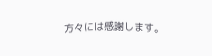方々には感謝します。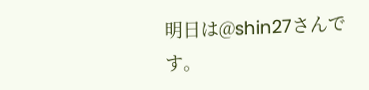明日は@shin27さんです。